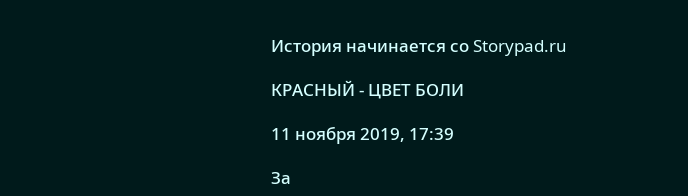История начинается со Storypad.ru

КРАСНЫЙ - ЦВЕТ БОЛИ

11 ноября 2019, 17:39

За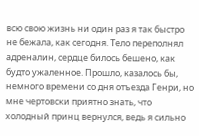всю свою жизнь ни один раз я так быстро не бежала, как сегодня. Тело переполнял адреналин, сердце билось бешено, как будто ужаленное. Прошло, казалось бы, немного времени со дня отъезда Генри, но мне чертовски приятно знать, что холодный принц вернулся, ведь я сильно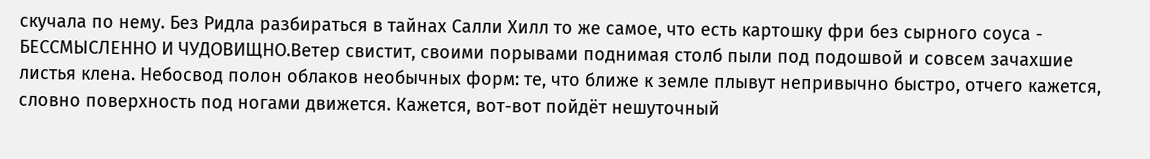скучала по нему. Без Ридла разбираться в тайнах Салли Хилл то же самое, что есть картошку фри без сырного соуса - БЕССМЫСЛЕННО И ЧУДОВИЩНО.Ветер свистит, своими порывами поднимая столб пыли под подошвой и совсем зачахшие листья клена. Небосвод полон облаков необычных форм: те, что ближе к земле плывут непривычно быстро, отчего кажется, словно поверхность под ногами движется. Кажется, вот-вот пойдёт нешуточный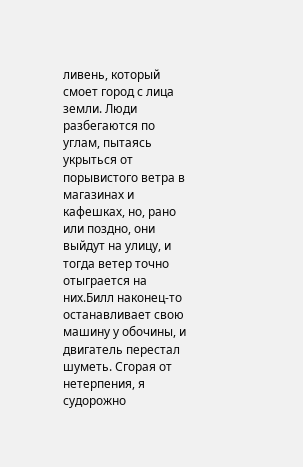ливень, который смоет город с лица земли. Люди разбегаются по углам, пытаясь укрыться от порывистого ветра в магазинах и кафешках, но, рано или поздно, они выйдут на улицу, и тогда ветер точно отыграется на них.Билл наконец-то останавливает свою машину у обочины, и двигатель перестал шуметь. Сгорая от нетерпения, я судорожно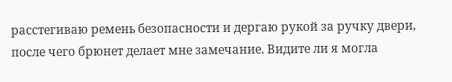расстегиваю ремень безопасности и дергаю рукой за ручку двери, после чего брюнет делает мне замечание. Видите ли я могла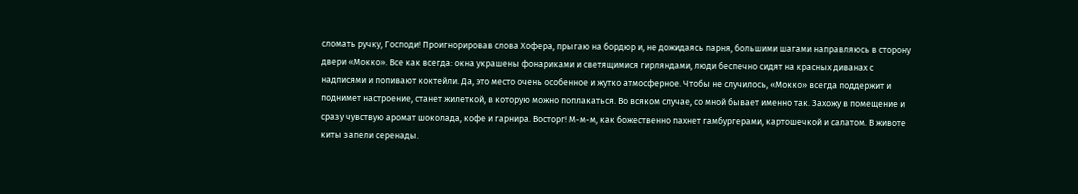сломать ручку, Господи! Проигнорировав слова Хофера, прыгаю на бордюр и, не дожидаясь парня, большими шагами направляюсь в сторону двери «Мокко». Все как всегда: окна украшены фонариками и светящимися гирляндами, люди беспечно сидят на красных диванах с надписями и попивают коктейли. Да, это место очень особенное и жутко атмосферное. Чтобы не случилось, «Мокко» всегда поддержит и поднимет настроение, станет жилеткой, в которую можно поплакаться. Во всяком случае, со мной бывает именно так. Захожу в помещение и сразу чувствую аромат шоколада, кофе и гарнира. Восторг! М-м-м, как божественно пахнет гамбургерами, картошечкой и салатом. В животе киты запели серенады.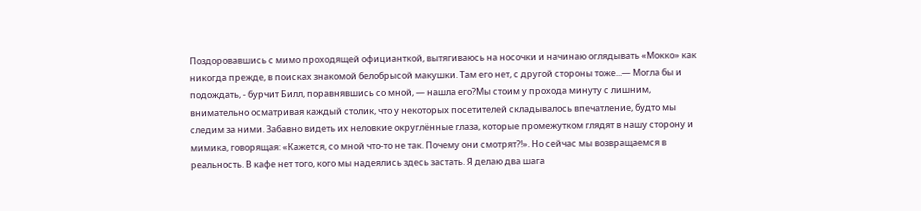Поздоровавшись с мимо проходящей официанткой, вытягиваюсь на носочки и начинаю оглядывать «Мокко» как никогда прежде, в поисках знакомой белобрысой макушки. Там его нет, с другой стороны тоже...— Могла бы и подождать, - бурчит Билл, поравнявшись со мной, — нашла его?Мы стоим у прохода минуту с лишним, внимательно осматривая каждый столик, что у некоторых посетителей складывалось впечатление, будто мы следим за ними. Забавно видеть их неловкие округлённые глаза, которые промежутком глядят в нашу сторону и мимика, говорящая: «Кажется, со мной что-то не так. Почему они смотрят?!». Но сейчас мы возвращаемся в реальность. В кафе нет того, кого мы надеялись здесь застать. Я делаю два шага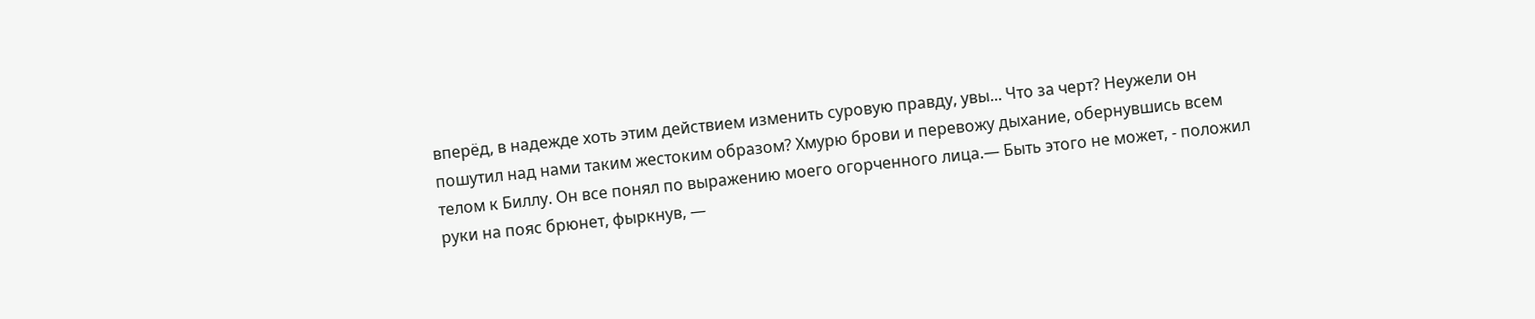вперёд, в надежде хоть этим действием изменить суровую правду, увы... Что за черт? Неужели он пошутил над нами таким жестоким образом? Хмурю брови и перевожу дыхание, обернувшись всем телом к Биллу. Он все понял по выражению моего огорченного лица.— Быть этого не может, - положил руки на пояс брюнет, фыркнув, —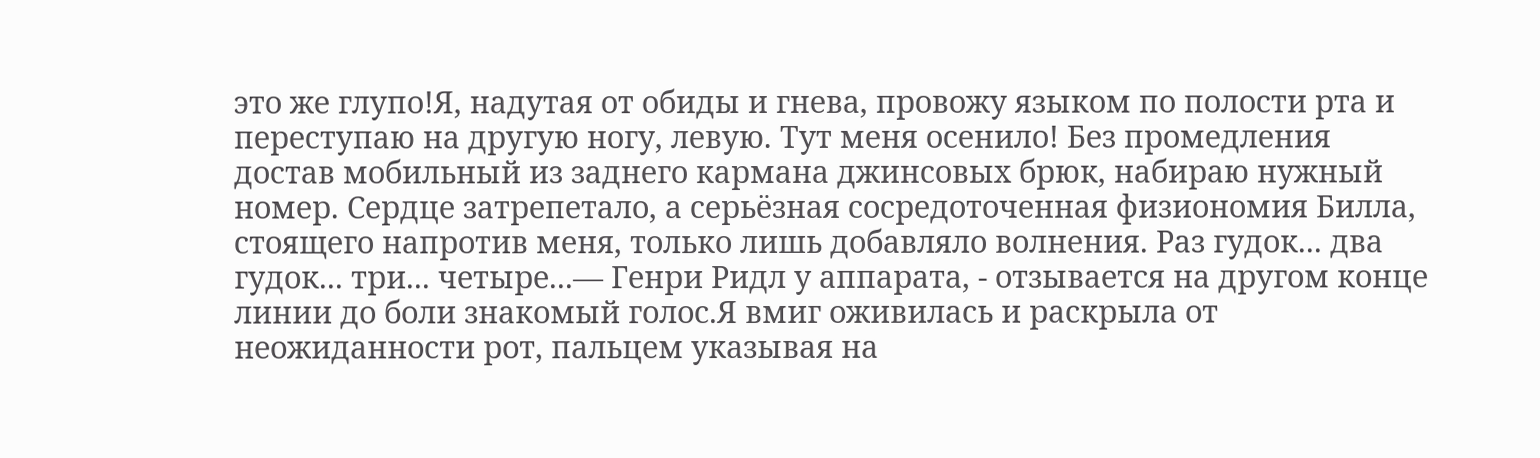это же глупо!Я, надутая от обиды и гнева, провожу языком по полости рта и переступаю на другую ногу, левую. Тут меня осенило! Без промедления достав мобильный из заднего кармана джинсовых брюк, набираю нужный номер. Сердце затрепетало, а серьёзная сосредоточенная физиономия Билла, стоящего напротив меня, только лишь добавляло волнения. Раз гудок... два гудок... три... четыре...— Генри Ридл у аппарата, - отзывается на другом конце линии до боли знакомый голос.Я вмиг оживилась и раскрыла от неожиданности рот, пальцем указывая на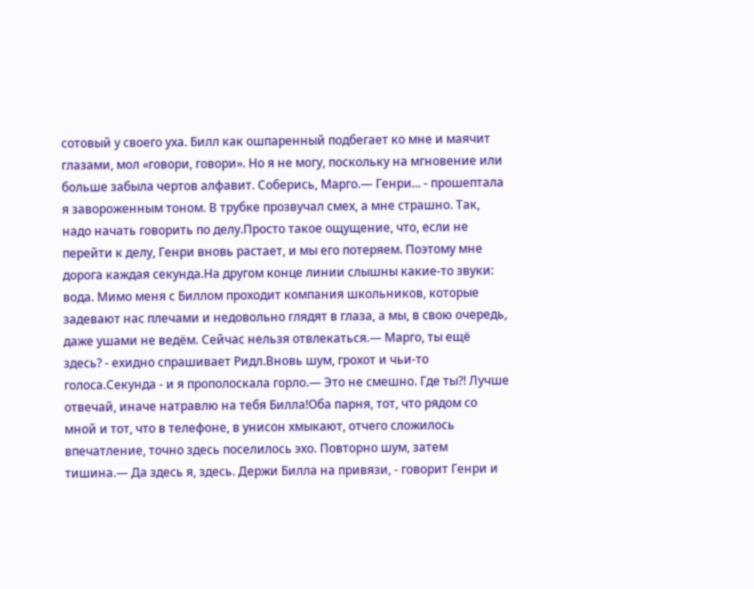сотовый у своего уха. Билл как ошпаренный подбегает ко мне и маячит глазами, мол «говори, говори». Но я не могу, поскольку на мгновение или больше забыла чертов алфавит. Соберись, Марго.— Генри... - прошептала я завороженным тоном. В трубке прозвучал смех, а мне страшно. Так, надо начать говорить по делу.Просто такое ощущение, что, если не перейти к делу, Генри вновь растает, и мы его потеряем. Поэтому мне дорога каждая секунда.На другом конце линии слышны какие-то звуки: вода. Мимо меня с Биллом проходит компания школьников, которые задевают нас плечами и недовольно глядят в глаза, а мы, в свою очередь, даже ушами не ведём. Сейчас нельзя отвлекаться.— Марго, ты ещё здесь? - ехидно спрашивает Ридл.Вновь шум, грохот и чьи-то голоса.Секунда - и я прополоскала горло.— Это не смешно. Где ты?! Лучше отвечай, иначе натравлю на тебя Билла!Оба парня, тот, что рядом со мной и тот, что в телефоне, в унисон хмыкают, отчего сложилось впечатление, точно здесь поселилось эхо. Повторно шум, затем тишина.— Да здесь я, здесь. Держи Билла на привязи, - говорит Генри и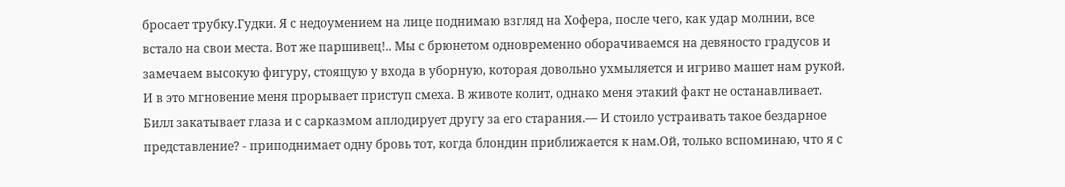бросает трубку.Гудки. Я с недоумением на лице поднимаю взгляд на Хофера, после чего, как удар молнии, все встало на свои места. Вот же паршивец!.. Мы с брюнетом одновременно оборачиваемся на девяносто градусов и замечаем высокую фигуру, стоящую у входа в уборную, которая довольно ухмыляется и игриво машет нам рукой. И в это мгновение меня прорывает приступ смеха. В животе колит, однако меня этакий факт не останавливает. Билл закатывает глаза и с сарказмом аплодирует другу за его старания.— И стоило устраивать такое бездарное представление? - приподнимает одну бровь тот, когда блондин приближается к нам.Ой, только вспоминаю, что я с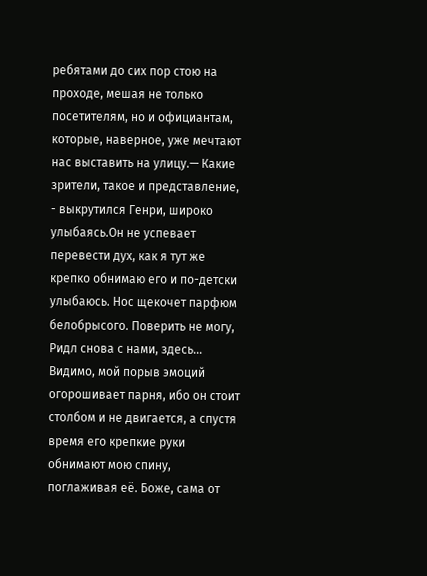ребятами до сих пор стою на проходе, мешая не только посетителям, но и официантам, которые, наверное, уже мечтают нас выставить на улицу.— Какие зрители, такое и представление, - выкрутился Генри, широко улыбаясь.Он не успевает перевести дух, как я тут же крепко обнимаю его и по-детски улыбаюсь. Нос щекочет парфюм белобрысого. Поверить не могу, Ридл снова с нами, здесь... Видимо, мой порыв эмоций огорошивает парня, ибо он стоит столбом и не двигается, а спустя время его крепкие руки обнимают мою спину, поглаживая её. Боже, сама от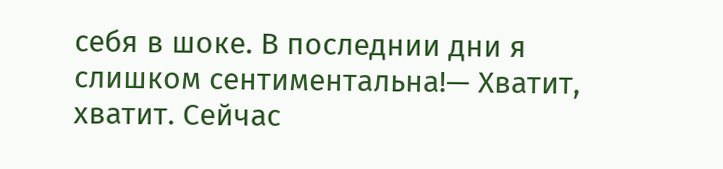себя в шоке. В последнии дни я слишком сентиментальна!— Хватит, хватит. Сейчас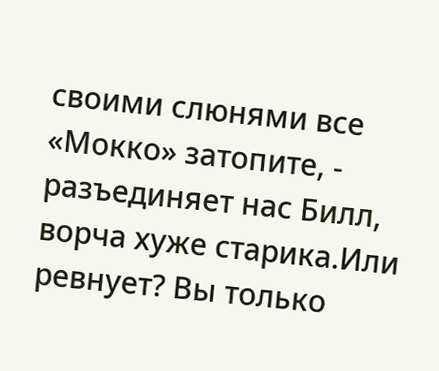своими слюнями все «Мокко» затопите, - разъединяет нас Билл, ворча хуже старика.Или ревнует? Вы только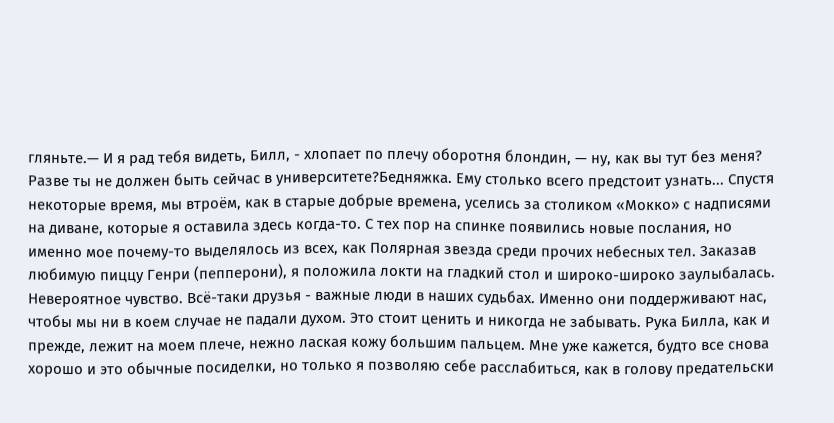гляньте.— И я рад тебя видеть, Билл, - хлопает по плечу оборотня блондин, — ну, как вы тут без меня? Разве ты не должен быть сейчас в университете?Бедняжка. Ему столько всего предстоит узнать... Спустя некоторые время, мы втроём, как в старые добрые времена, уселись за столиком «Мокко» с надписями на диване, которые я оставила здесь когда-то. С тех пор на спинке появились новые послания, но именно мое почему-то выделялось из всех, как Полярная звезда среди прочих небесных тел. Заказав любимую пиццу Генри (пепперони), я положила локти на гладкий стол и широко-широко заулыбалась. Невероятное чувство. Всё-таки друзья - важные люди в наших судьбах. Именно они поддерживают нас, чтобы мы ни в коем случае не падали духом. Это стоит ценить и никогда не забывать. Рука Билла, как и прежде, лежит на моем плече, нежно лаская кожу большим пальцем. Мне уже кажется, будто все снова хорошо и это обычные посиделки, но только я позволяю себе расслабиться, как в голову предательски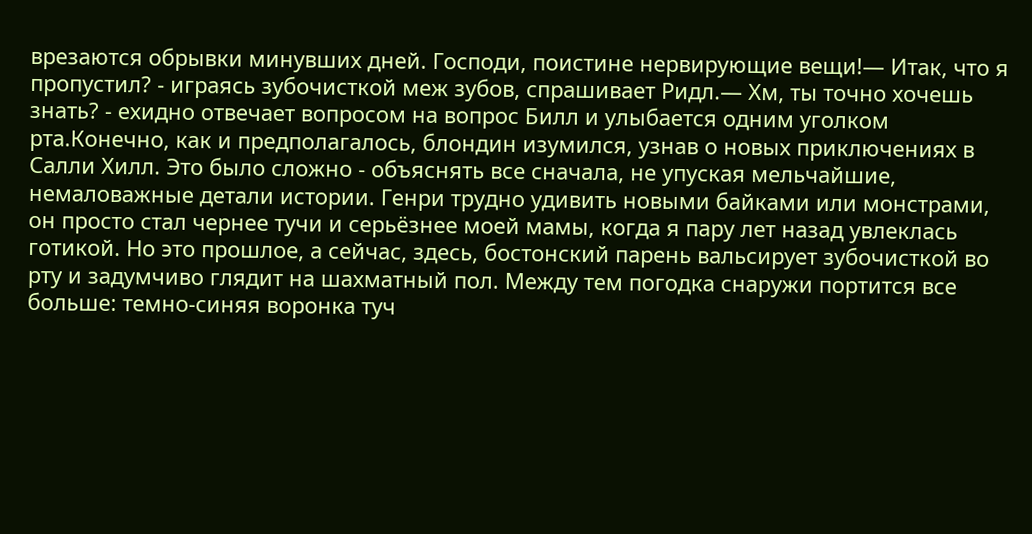врезаются обрывки минувших дней. Господи, поистине нервирующие вещи!— Итак, что я пропустил? - играясь зубочисткой меж зубов, спрашивает Ридл.— Хм, ты точно хочешь знать? - ехидно отвечает вопросом на вопрос Билл и улыбается одним уголком рта.Конечно, как и предполагалось, блондин изумился, узнав о новых приключениях в Салли Хилл. Это было сложно - объяснять все сначала, не упуская мельчайшие, немаловажные детали истории. Генри трудно удивить новыми байками или монстрами, он просто стал чернее тучи и серьёзнее моей мамы, когда я пару лет назад увлеклась готикой. Но это прошлое, а сейчас, здесь, бостонский парень вальсирует зубочисткой во рту и задумчиво глядит на шахматный пол. Между тем погодка снаружи портится все больше: темно-синяя воронка туч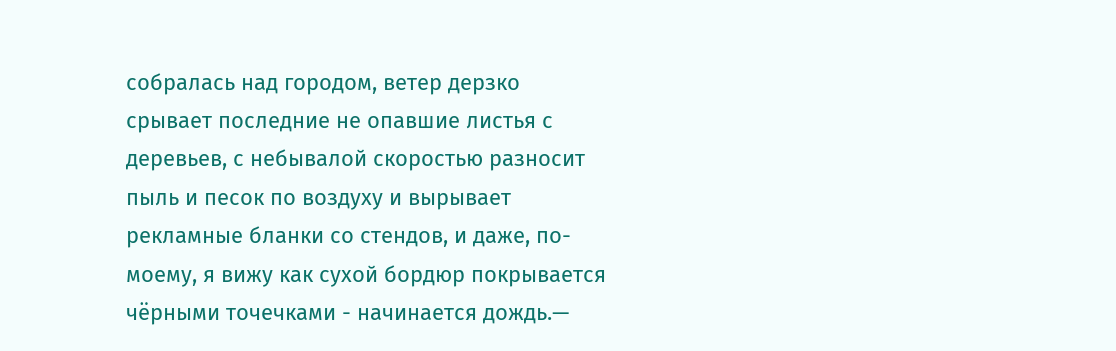собралась над городом, ветер дерзко срывает последние не опавшие листья с деревьев, с небывалой скоростью разносит пыль и песок по воздуху и вырывает рекламные бланки со стендов, и даже, по-моему, я вижу как сухой бордюр покрывается чёрными точечками - начинается дождь.—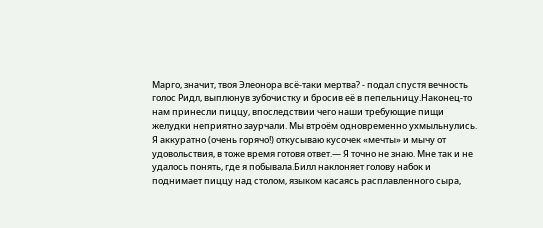Марго, значит, твоя Элеонора всё-таки мертва? - подал спустя вечность голос Ридл, выплюнув зубочистку и бросив её в пепельницу.Наконец-то нам принесли пиццу, впоследствии чего наши требующие пищи желудки неприятно заурчали. Мы втроём одновременно ухмыльнулись. Я аккуратно (очень горячо!) откусываю кусочек «мечты» и мычу от удовольствия, в тоже время готовя ответ.— Я точно не знаю. Мне так и не удалось понять, где я побывала.Билл наклоняет голову набок и поднимает пиццу над столом, языком касаясь расплавленного сыра,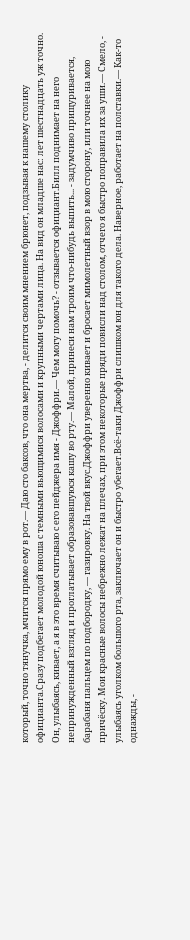который, точно тянучка, мчится прямо ему в рот.— Даю сто баксов, что она мертва, - делится своим мнением брюнет, подзывая к нашему столику официанта.Сразу подбегает молодой юноша с темными вьющимися волосами и крупными чертами лица. На вид он младше нас: лет шестнадцать уж точно. Он, улыбаясь, кивает, а я в это время считываю с его пейджера имя - Джоффри.— Чем могу помочь? - отзывается официант.Билл поднимает на него непринужденный взгляд и проглатывает образовавшуюся кашу во рту.— Малой, принеси нам троим что-нибудь выпить... - задумчиво прищуривается, барабаня пальцем по подбородку, — газировку. На твой вкус.Джоффри уверенно кивает и бросает мимолетный взор в мою сторону, или точнее на мою причёску. Мои красные волосы небрежно лежат на плечах, при этом некоторые пряди повисли над столом, отчего я быстро поправила их за уши.— Смело, - улыбаясь уголком большого рта, заключает он и быстро убегает.Всё-таки Джоффри слишком юн для такого дела. Наверное, работает на полставки.— Как-то однажды, -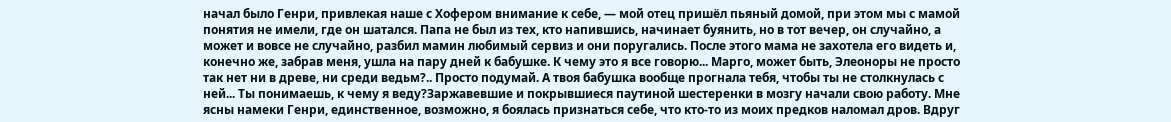начал было Генри, привлекая наше с Хофером внимание к себе, — мой отец пришёл пьяный домой, при этом мы с мамой понятия не имели, где он шатался. Папа не был из тех, кто напившись, начинает буянить, но в тот вечер, он случайно, а может и вовсе не случайно, разбил мамин любимый сервиз и они поругались. После этого мама не захотела его видеть и, конечно же, забрав меня, ушла на пару дней к бабушке. К чему это я все говорю... Марго, может быть, Элеоноры не просто так нет ни в древе, ни среди ведьм?.. Просто подумай. А твоя бабушка вообще прогнала тебя, чтобы ты не столкнулась с ней... Ты понимаешь, к чему я веду?Заржавевшие и покрывшиеся паутиной шестеренки в мозгу начали свою работу. Мне ясны намеки Генри, единственное, возможно, я боялась признаться себе, что кто-то из моих предков наломал дров. Вдруг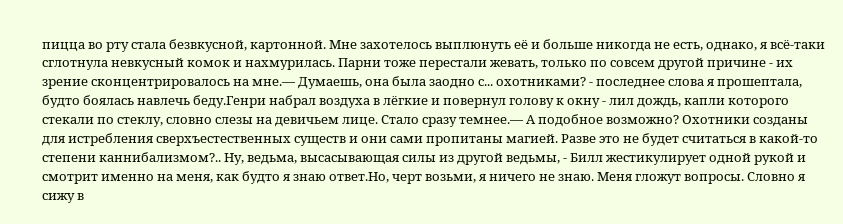пицца во рту стала безвкусной, картонной. Мне захотелось выплюнуть её и больше никогда не есть, однако, я всё-таки сглотнула невкусный комок и нахмурилась. Парни тоже перестали жевать, только по совсем другой причине - их зрение сконцентрировалось на мне.— Думаешь, она была заодно с... охотниками? - последнее слова я прошептала, будто боялась навлечь беду.Генри набрал воздуха в лёгкие и повернул голову к окну - лил дождь, капли которого стекали по стеклу, словно слезы на девичьем лице. Стало сразу темнее.— А подобное возможно? Охотники созданы для истребления сверхъестественных существ и они сами пропитаны магией. Разве это не будет считаться в какой-то степени каннибализмом?.. Ну, ведьма, высасывающая силы из другой ведьмы, - Билл жестикулирует одной рукой и смотрит именно на меня, как будто я знаю ответ.Но, черт возьми, я ничего не знаю. Меня гложут вопросы. Словно я сижу в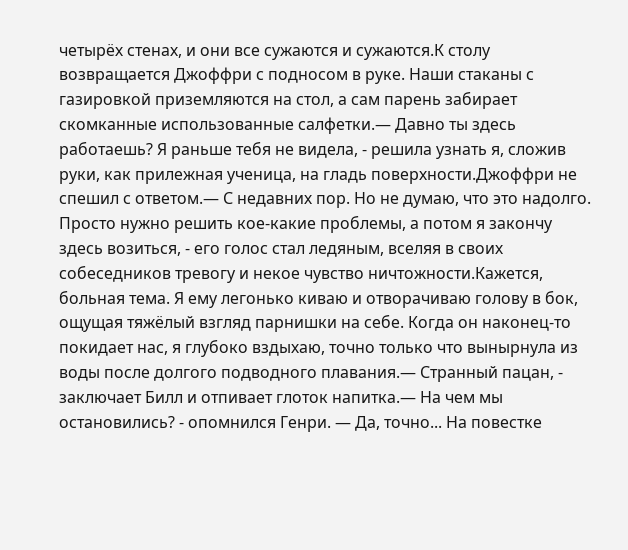четырёх стенах, и они все сужаются и сужаются.К столу возвращается Джоффри с подносом в руке. Наши стаканы с газировкой приземляются на стол, а сам парень забирает скомканные использованные салфетки.— Давно ты здесь работаешь? Я раньше тебя не видела, - решила узнать я, сложив руки, как прилежная ученица, на гладь поверхности.Джоффри не спешил с ответом.— С недавних пор. Но не думаю, что это надолго. Просто нужно решить кое-какие проблемы, а потом я закончу здесь возиться, - его голос стал ледяным, вселяя в своих собеседников тревогу и некое чувство ничтожности.Кажется, больная тема. Я ему легонько киваю и отворачиваю голову в бок, ощущая тяжёлый взгляд парнишки на себе. Когда он наконец-то покидает нас, я глубоко вздыхаю, точно только что вынырнула из воды после долгого подводного плавания.— Странный пацан, - заключает Билл и отпивает глоток напитка.— На чем мы остановились? - опомнился Генри. — Да, точно... На повестке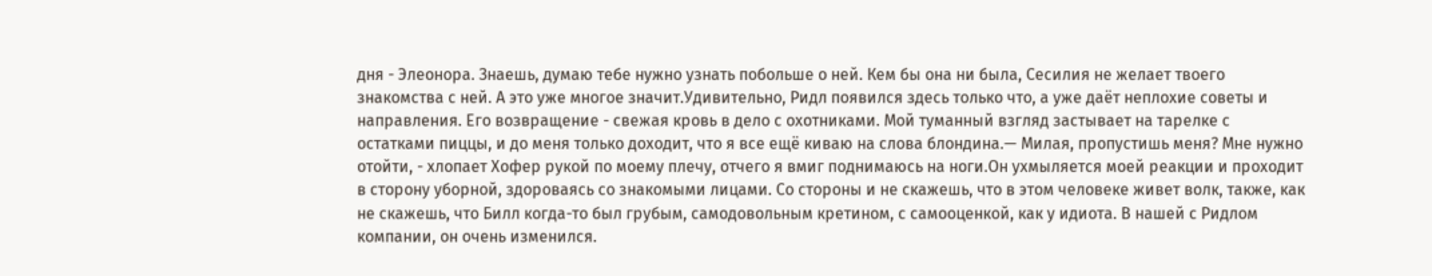дня - Элеонора. Знаешь, думаю тебе нужно узнать побольше о ней. Кем бы она ни была, Сесилия не желает твоего знакомства с ней. А это уже многое значит.Удивительно, Ридл появился здесь только что, а уже даёт неплохие советы и направления. Его возвращение - свежая кровь в дело с охотниками. Мой туманный взгляд застывает на тарелке с остатками пиццы, и до меня только доходит, что я все ещё киваю на слова блондина.— Милая, пропустишь меня? Мне нужно отойти, - хлопает Хофер рукой по моему плечу, отчего я вмиг поднимаюсь на ноги.Он ухмыляется моей реакции и проходит в сторону уборной, здороваясь со знакомыми лицами. Со стороны и не скажешь, что в этом человеке живет волк, также, как не скажешь, что Билл когда-то был грубым, самодовольным кретином, с самооценкой, как у идиота. В нашей с Ридлом компании, он очень изменился.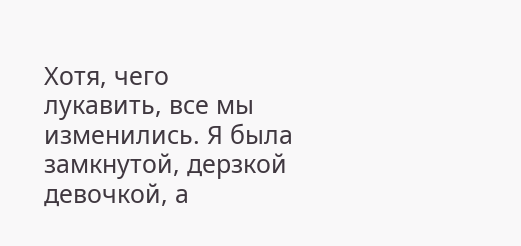Хотя, чего лукавить, все мы изменились. Я была замкнутой, дерзкой девочкой, а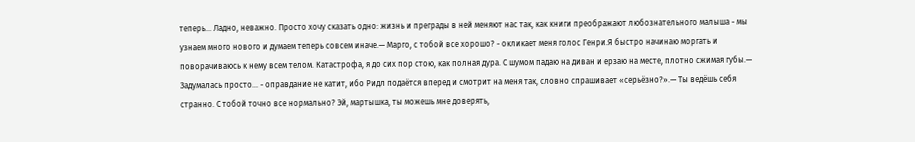теперь... Ладно, неважно. Просто хочу сказать одно: жизнь и преграды в ней меняют нас так, как книги преображают любознательного малыша - мы узнаем много нового и думаем теперь совсем иначе.— Марго, с тобой все хорошо? - окликает меня голос Генри.Я быстро начинаю моргать и поворачиваюсь к нему всем телом. Катастрофа, я до сих пор стою, как полная дура. С шумом падаю на диван и ерзаю на месте, плотно сжимая губы.— Задумалась просто... - оправдание не катит, ибо Ридл подаётся вперед и смотрит на меня так, словно спрашивает «серьёзно?».— Ты ведёшь себя странно. С тобой точно все нормально? Эй, мартышка, ты можешь мне доверять,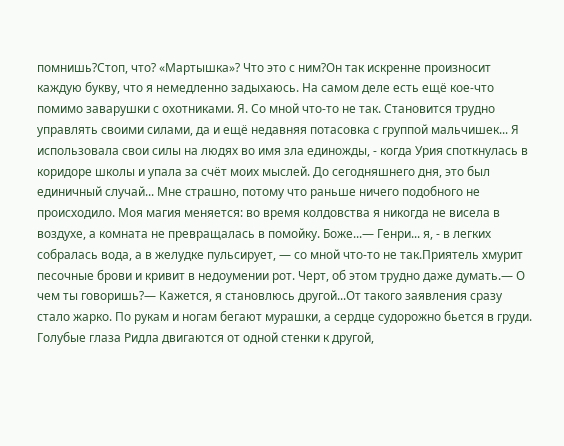помнишь?Стоп, что? «Мартышка»? Что это с ним?Он так искренне произносит каждую букву, что я немедленно задыхаюсь. На самом деле есть ещё кое-что помимо заварушки с охотниками. Я. Со мной что-то не так. Становится трудно управлять своими силами, да и ещё недавняя потасовка с группой мальчишек... Я использовала свои силы на людях во имя зла единожды, - когда Урия споткнулась в коридоре школы и упала за счёт моих мыслей. До сегодняшнего дня, это был единичный случай... Мне страшно, потому что раньше ничего подобного не происходило. Моя магия меняется: во время колдовства я никогда не висела в воздухе, а комната не превращалась в помойку. Боже...— Генри... я, - в легких собралась вода, а в желудке пульсирует, — со мной что-то не так.Приятель хмурит песочные брови и кривит в недоумении рот. Черт, об этом трудно даже думать.— О чем ты говоришь?— Кажется, я становлюсь другой...От такого заявления сразу стало жарко. По рукам и ногам бегают мурашки, а сердце судорожно бьется в груди. Голубые глаза Ридла двигаются от одной стенки к другой,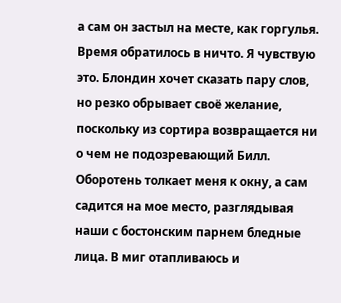а сам он застыл на месте, как горгулья. Время обратилось в ничто. Я чувствую это. Блондин хочет сказать пару слов, но резко обрывает своё желание, поскольку из сортира возвращается ни о чем не подозревающий Билл. Оборотень толкает меня к окну, а сам садится на мое место, разглядывая наши с бостонским парнем бледные лица. В миг отапливаюсь и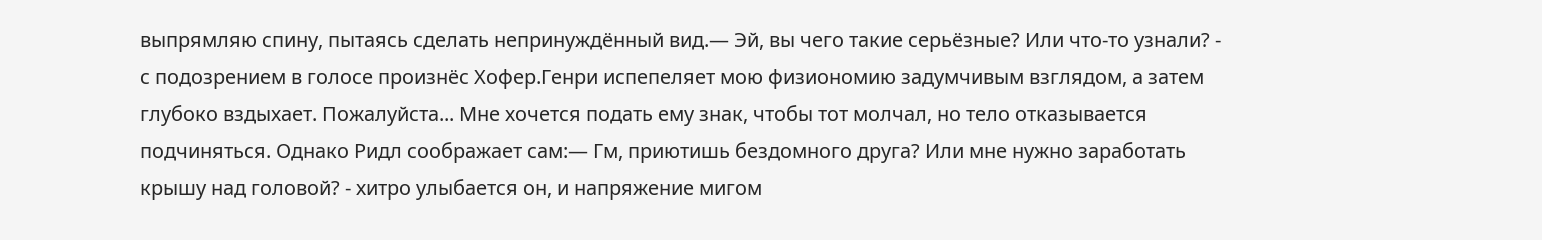выпрямляю спину, пытаясь сделать непринуждённый вид.— Эй, вы чего такие серьёзные? Или что-то узнали? - с подозрением в голосе произнёс Хофер.Генри испепеляет мою физиономию задумчивым взглядом, а затем глубоко вздыхает. Пожалуйста... Мне хочется подать ему знак, чтобы тот молчал, но тело отказывается подчиняться. Однако Ридл соображает сам:— Гм, приютишь бездомного друга? Или мне нужно заработать крышу над головой? - хитро улыбается он, и напряжение мигом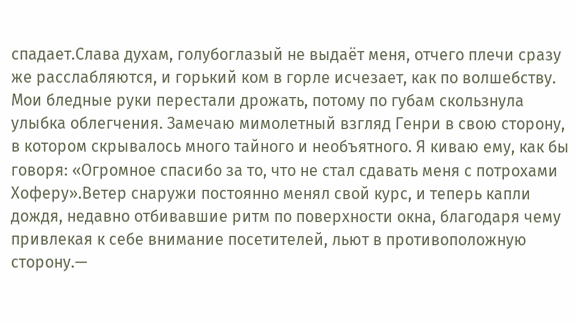спадает.Слава духам, голубоглазый не выдаёт меня, отчего плечи сразу же расслабляются, и горький ком в горле исчезает, как по волшебству. Мои бледные руки перестали дрожать, потому по губам скользнула улыбка облегчения. Замечаю мимолетный взгляд Генри в свою сторону, в котором скрывалось много тайного и необъятного. Я киваю ему, как бы говоря: «Огромное спасибо за то, что не стал сдавать меня с потрохами Хоферу».Ветер снаружи постоянно менял свой курс, и теперь капли дождя, недавно отбивавшие ритм по поверхности окна, благодаря чему привлекая к себе внимание посетителей, льют в противоположную сторону.—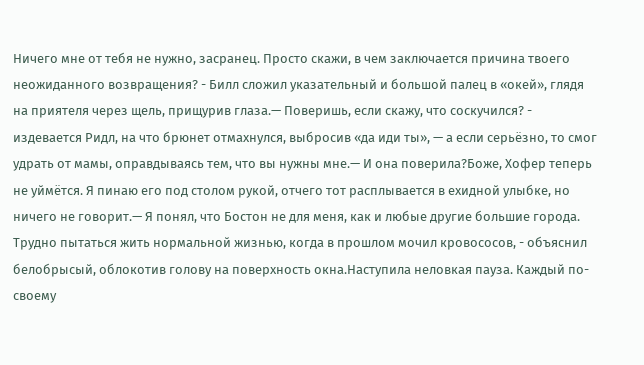Ничего мне от тебя не нужно, засранец. Просто скажи, в чем заключается причина твоего неожиданного возвращения? - Билл сложил указательный и большой палец в «окей», глядя на приятеля через щель, прищурив глаза.— Поверишь, если скажу, что соскучился? - издевается Ридл, на что брюнет отмахнулся, выбросив «да иди ты», — а если серьёзно, то смог удрать от мамы, оправдываясь тем, что вы нужны мне.— И она поверила?Боже, Хофер теперь не уймётся. Я пинаю его под столом рукой, отчего тот расплывается в ехидной улыбке, но ничего не говорит.— Я понял, что Бостон не для меня, как и любые другие большие города. Трудно пытаться жить нормальной жизнью, когда в прошлом мочил кровососов, - объяснил белобрысый, облокотив голову на поверхность окна.Наступила неловкая пауза. Каждый по-своему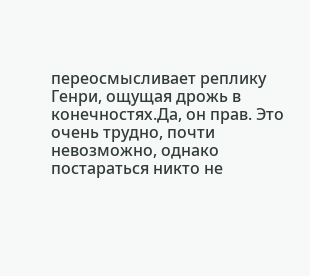переосмысливает реплику Генри, ощущая дрожь в конечностях.Да, он прав. Это очень трудно, почти невозможно, однако постараться никто не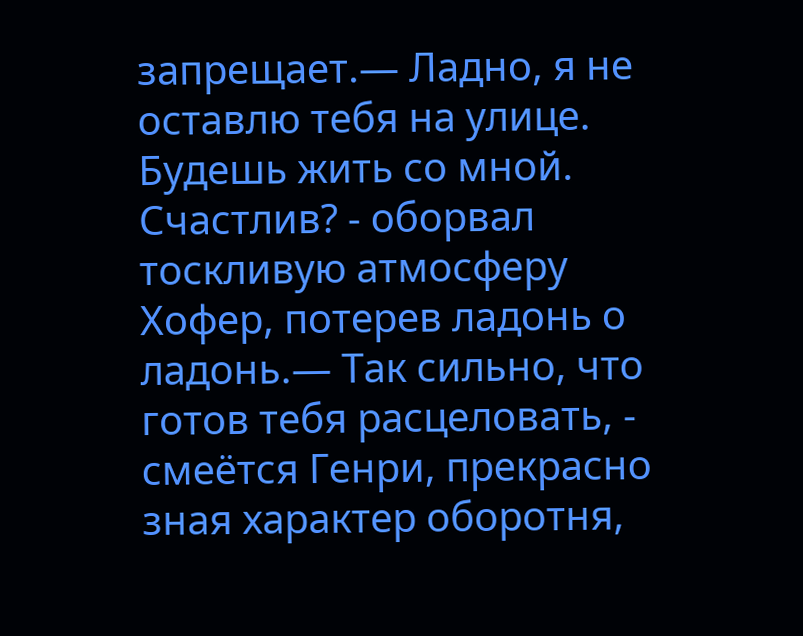запрещает.— Ладно, я не оставлю тебя на улице. Будешь жить со мной. Счастлив? - оборвал тоскливую атмосферу Хофер, потерев ладонь о ладонь.— Так сильно, что готов тебя расцеловать, - смеётся Генри, прекрасно зная характер оборотня,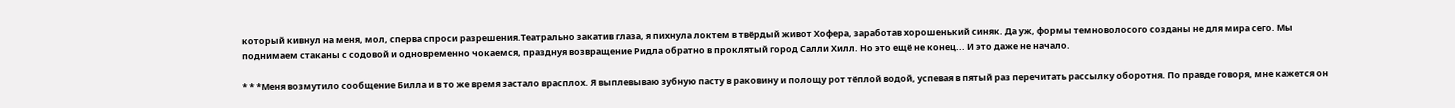который кивнул на меня, мол, сперва спроси разрешения.Театрально закатив глаза, я пихнула локтем в твёрдый живот Хофера, заработав хорошенький синяк. Да уж, формы темноволосого созданы не для мира сего. Мы поднимаем стаканы с содовой и одновременно чокаемся, празднуя возвращение Ридла обратно в проклятый город Салли Хилл. Но это ещё не конец... И это даже не начало.

* * *Меня возмутило сообщение Билла и в то же время застало врасплох. Я выплевываю зубную пасту в раковину и полощу рот тёплой водой, успевая в пятый раз перечитать рассылку оборотня. По правде говоря, мне кажется он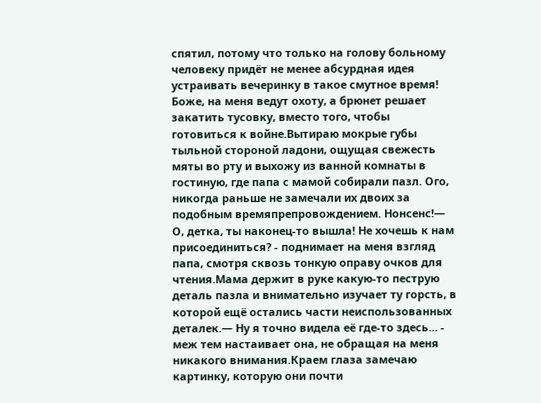спятил, потому что только на голову больному человеку придёт не менее абсурдная идея устраивать вечеринку в такое смутное время! Боже, на меня ведут охоту, а брюнет решает закатить тусовку, вместо того, чтобы готовиться к войне.Вытираю мокрые губы тыльной стороной ладони, ощущая свежесть мяты во рту и выхожу из ванной комнаты в гостиную, где папа с мамой собирали пазл. Ого, никогда раньше не замечали их двоих за подобным времяпрепровождением. Нонсенс!— О, детка, ты наконец-то вышла! Не хочешь к нам присоединиться? - поднимает на меня взгляд папа, смотря сквозь тонкую оправу очков для чтения.Мама держит в руке какую-то пеструю деталь пазла и внимательно изучает ту горсть, в которой ещё остались части неиспользованных деталек.— Ну я точно видела её где-то здесь... - меж тем настаивает она, не обращая на меня никакого внимания.Краем глаза замечаю картинку, которую они почти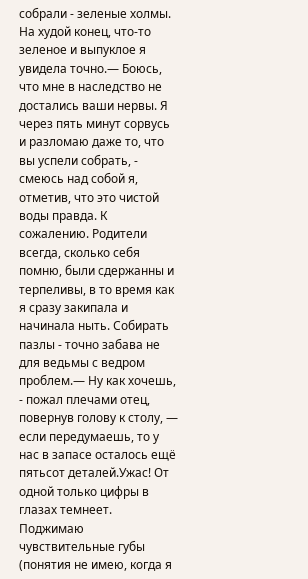собрали - зеленые холмы. На худой конец, что-то зеленое и выпуклое я увидела точно.— Боюсь, что мне в наследство не достались ваши нервы. Я через пять минут сорвусь и разломаю даже то, что вы успели собрать, - смеюсь над собой я, отметив, что это чистой воды правда. К сожалению. Родители всегда, сколько себя помню, были сдержанны и терпеливы, в то время как я сразу закипала и начинала ныть. Собирать пазлы - точно забава не для ведьмы с ведром проблем.— Ну как хочешь, - пожал плечами отец, повернув голову к столу, — если передумаешь, то у нас в запасе осталось ещё пятьсот деталей.Ужас! От одной только цифры в глазах темнеет. Поджимаю чувствительные губы (понятия не имею, когда я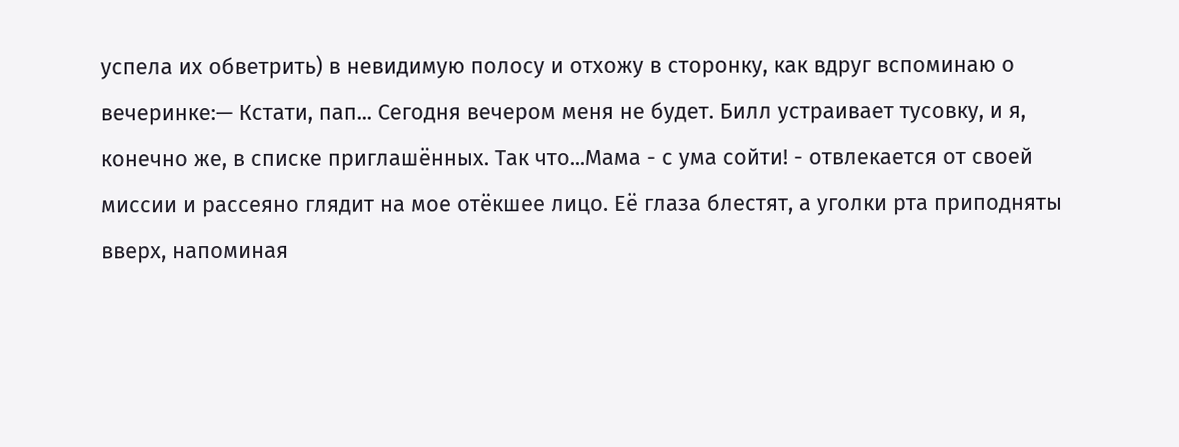успела их обветрить) в невидимую полосу и отхожу в сторонку, как вдруг вспоминаю о вечеринке:— Кстати, пап... Сегодня вечером меня не будет. Билл устраивает тусовку, и я, конечно же, в списке приглашённых. Так что...Мама - с ума сойти! - отвлекается от своей миссии и рассеяно глядит на мое отёкшее лицо. Её глаза блестят, а уголки рта приподняты вверх, напоминая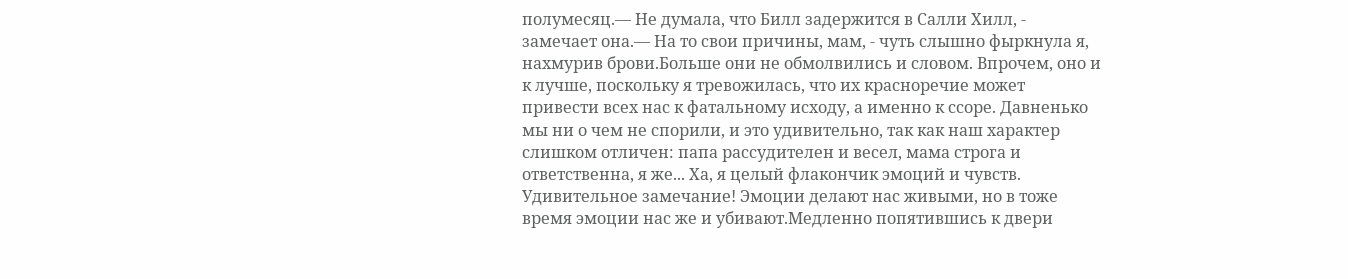полумесяц.— Не думала, что Билл задержится в Салли Хилл, - замечает она.— На то свои причины, мам, - чуть слышно фыркнула я, нахмурив брови.Больше они не обмолвились и словом. Впрочем, оно и к лучше, поскольку я тревожилась, что их красноречие может привести всех нас к фатальному исходу, а именно к ссоре. Давненько мы ни о чем не спорили, и это удивительно, так как наш характер слишком отличен: папа рассудителен и весел, мама строга и ответственна, я же... Ха, я целый флакончик эмоций и чувств. Удивительное замечание! Эмоции делают нас живыми, но в тоже время эмоции нас же и убивают.Медленно попятившись к двери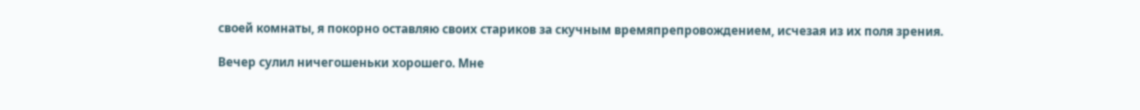своей комнаты, я покорно оставляю своих стариков за скучным времяпрепровождением, исчезая из их поля зрения.

Вечер сулил ничегошеньки хорошего. Мне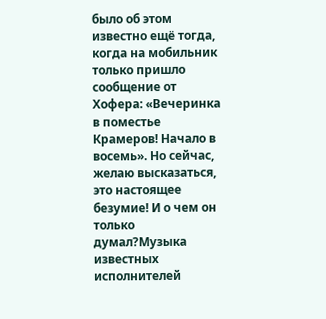было об этом известно ещё тогда, когда на мобильник только пришло сообщение от Хофера: «Вечеринка в поместье Крамеров! Начало в восемь». Но сейчас, желаю высказаться, это настоящее безумие! И о чем он только думал?Музыка известных исполнителей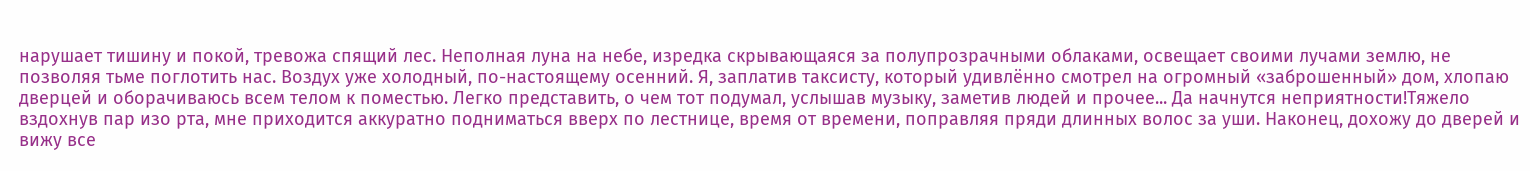нарушает тишину и покой, тревожа спящий лес. Неполная луна на небе, изредка скрывающаяся за полупрозрачными облаками, освещает своими лучами землю, не позволяя тьме поглотить нас. Воздух уже холодный, по-настоящему осенний. Я, заплатив таксисту, который удивлённо смотрел на огромный «заброшенный» дом, хлопаю дверцей и оборачиваюсь всем телом к поместью. Легко представить, о чем тот подумал, услышав музыку, заметив людей и прочее... Да начнутся неприятности!Тяжело вздохнув пар изо рта, мне приходится аккуратно подниматься вверх по лестнице, время от времени, поправляя пряди длинных волос за уши. Наконец, дохожу до дверей и вижу все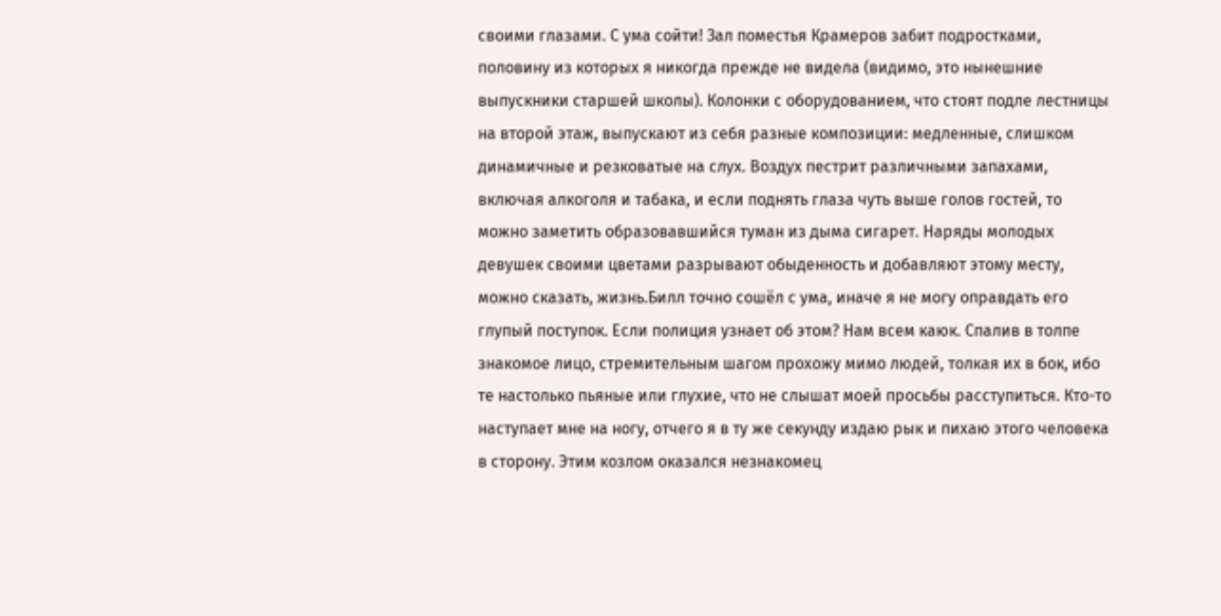своими глазами. С ума сойти! Зал поместья Крамеров забит подростками, половину из которых я никогда прежде не видела (видимо, это нынешние выпускники старшей школы). Колонки с оборудованием, что стоят подле лестницы на второй этаж, выпускают из себя разные композиции: медленные, слишком динамичные и резковатые на слух. Воздух пестрит различными запахами, включая алкоголя и табака, и если поднять глаза чуть выше голов гостей, то можно заметить образовавшийся туман из дыма сигарет. Наряды молодых девушек своими цветами разрывают обыденность и добавляют этому месту, можно сказать, жизнь.Билл точно сошёл с ума, иначе я не могу оправдать его глупый поступок. Если полиция узнает об этом? Нам всем каюк. Спалив в толпе знакомое лицо, стремительным шагом прохожу мимо людей, толкая их в бок, ибо те настолько пьяные или глухие, что не слышат моей просьбы расступиться. Кто-то наступает мне на ногу, отчего я в ту же секунду издаю рык и пихаю этого человека в сторону. Этим козлом оказался незнакомец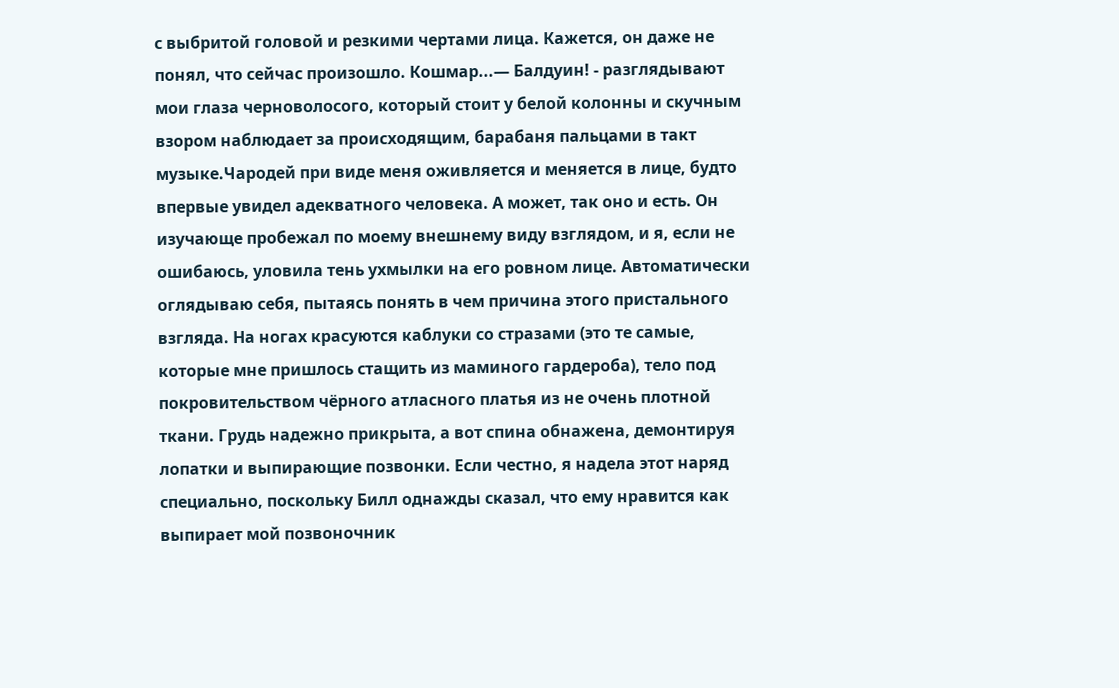с выбритой головой и резкими чертами лица. Кажется, он даже не понял, что сейчас произошло. Кошмар...— Балдуин! - разглядывают мои глаза черноволосого, который стоит у белой колонны и скучным взором наблюдает за происходящим, барабаня пальцами в такт музыке.Чародей при виде меня оживляется и меняется в лице, будто впервые увидел адекватного человека. А может, так оно и есть. Он изучающе пробежал по моему внешнему виду взглядом, и я, если не ошибаюсь, уловила тень ухмылки на его ровном лице. Автоматически оглядываю себя, пытаясь понять в чем причина этого пристального взгляда. На ногах красуются каблуки со стразами (это те самые, которые мне пришлось стащить из маминого гардероба), тело под покровительством чёрного атласного платья из не очень плотной ткани. Грудь надежно прикрыта, а вот спина обнажена, демонтируя лопатки и выпирающие позвонки. Если честно, я надела этот наряд специально, поскольку Билл однажды сказал, что ему нравится как выпирает мой позвоночник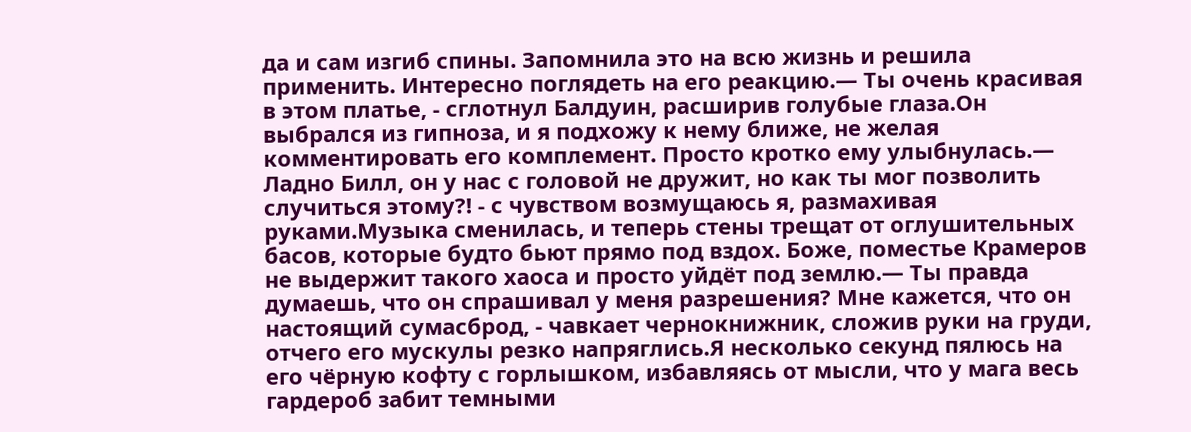да и сам изгиб спины. Запомнила это на всю жизнь и решила применить. Интересно поглядеть на его реакцию.— Ты очень красивая в этом платье, - сглотнул Балдуин, расширив голубые глаза.Он выбрался из гипноза, и я подхожу к нему ближе, не желая комментировать его комплемент. Просто кротко ему улыбнулась.— Ладно Билл, он у нас с головой не дружит, но как ты мог позволить случиться этому?! - с чувством возмущаюсь я, размахивая руками.Музыка сменилась, и теперь стены трещат от оглушительных басов, которые будто бьют прямо под вздох. Боже, поместье Крамеров не выдержит такого хаоса и просто уйдёт под землю.— Ты правда думаешь, что он спрашивал у меня разрешения? Мне кажется, что он настоящий сумасброд, - чавкает чернокнижник, сложив руки на груди, отчего его мускулы резко напряглись.Я несколько секунд пялюсь на его чёрную кофту с горлышком, избавляясь от мысли, что у мага весь гардероб забит темными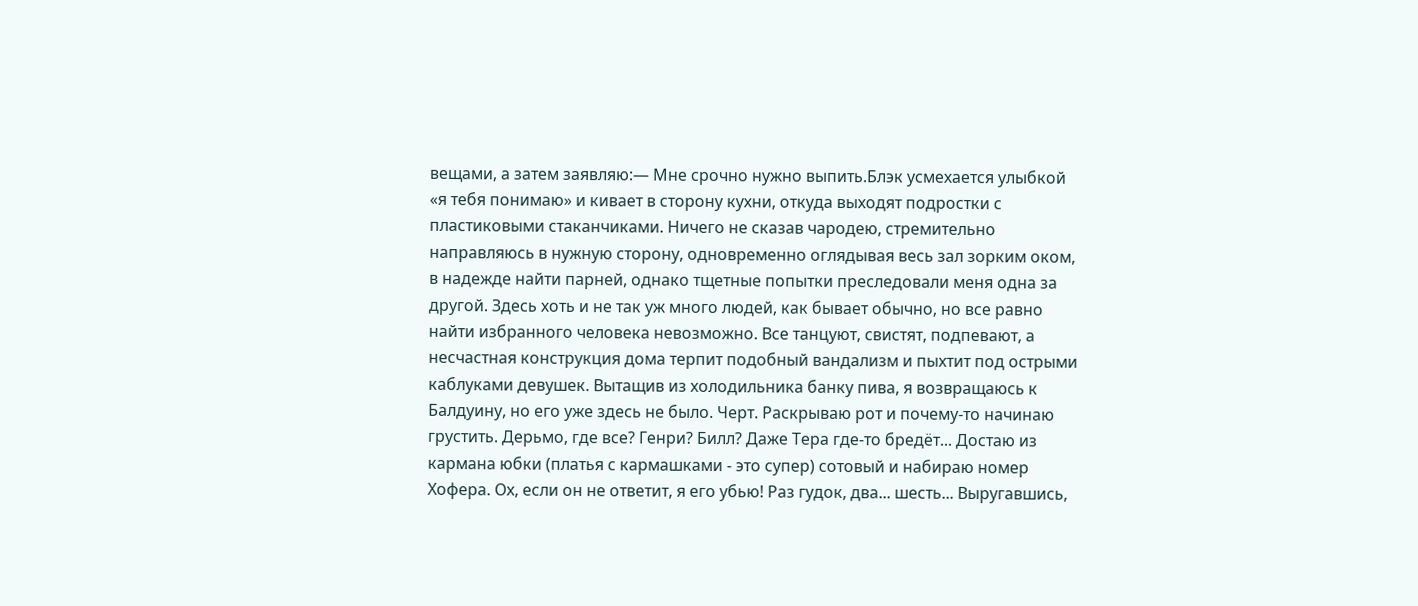вещами, а затем заявляю:— Мне срочно нужно выпить.Блэк усмехается улыбкой «я тебя понимаю» и кивает в сторону кухни, откуда выходят подростки с пластиковыми стаканчиками. Ничего не сказав чародею, стремительно направляюсь в нужную сторону, одновременно оглядывая весь зал зорким оком, в надежде найти парней, однако тщетные попытки преследовали меня одна за другой. Здесь хоть и не так уж много людей, как бывает обычно, но все равно найти избранного человека невозможно. Все танцуют, свистят, подпевают, а несчастная конструкция дома терпит подобный вандализм и пыхтит под острыми каблуками девушек. Вытащив из холодильника банку пива, я возвращаюсь к Балдуину, но его уже здесь не было. Черт. Раскрываю рот и почему-то начинаю грустить. Дерьмо, где все? Генри? Билл? Даже Тера где-то бредёт... Достаю из кармана юбки (платья с кармашками - это супер) сотовый и набираю номер Хофера. Ох, если он не ответит, я его убью! Раз гудок, два... шесть... Выругавшись,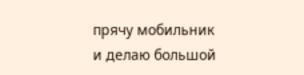прячу мобильник и делаю большой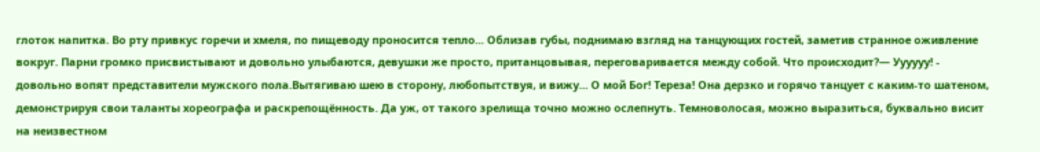глоток напитка. Во рту привкус горечи и хмеля, по пищеводу проносится тепло... Облизав губы, поднимаю взгляд на танцующих гостей, заметив странное оживление вокруг. Парни громко присвистывают и довольно улыбаются, девушки же просто, пританцовывая, переговаривается между собой. Что происходит?— Уууууу! - довольно вопят представители мужского пола.Вытягиваю шею в сторону, любопытствуя, и вижу... О мой Бог! Тереза! Она дерзко и горячо танцует с каким-то шатеном, демонстрируя свои таланты хореографа и раскрепощённость. Да уж, от такого зрелища точно можно ослепнуть. Темноволосая, можно выразиться, буквально висит на неизвестном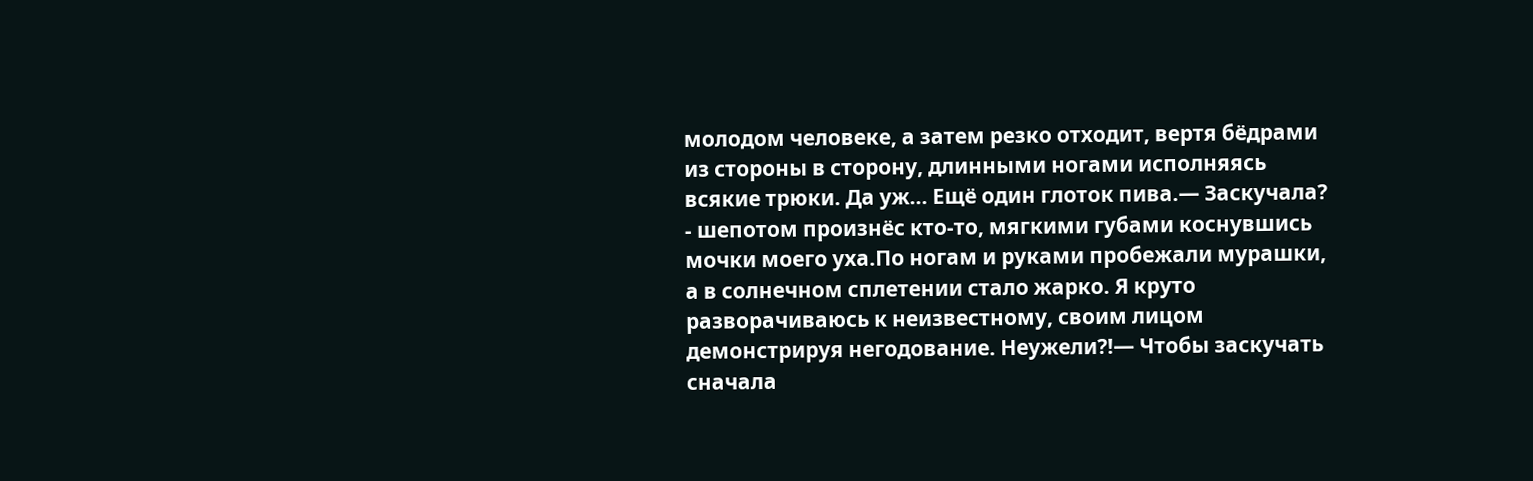молодом человеке, а затем резко отходит, вертя бёдрами из стороны в сторону, длинными ногами исполняясь всякие трюки. Да уж... Ещё один глоток пива.— Заскучала? - шепотом произнёс кто-то, мягкими губами коснувшись мочки моего уха.По ногам и руками пробежали мурашки, а в солнечном сплетении стало жарко. Я круто разворачиваюсь к неизвестному, своим лицом демонстрируя негодование. Неужели?!— Чтобы заскучать сначала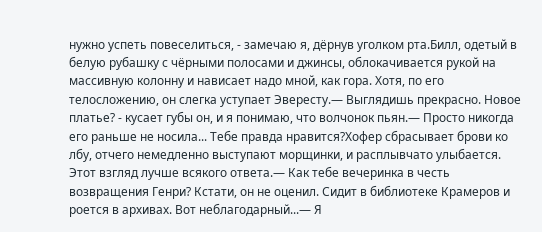нужно успеть повеселиться, - замечаю я, дёрнув уголком рта.Билл, одетый в белую рубашку с чёрными полосами и джинсы, облокачивается рукой на массивную колонну и нависает надо мной, как гора. Хотя, по его телосложению, он слегка уступает Эвересту.— Выглядишь прекрасно. Новое платье? - кусает губы он, и я понимаю, что волчонок пьян.— Просто никогда его раньше не носила... Тебе правда нравится?Хофер сбрасывает брови ко лбу, отчего немедленно выступают морщинки, и расплывчато улыбается. Этот взгляд лучше всякого ответа.— Как тебе вечеринка в честь возвращения Генри? Кстати, он не оценил. Сидит в библиотеке Крамеров и роется в архивах. Вот неблагодарный...— Я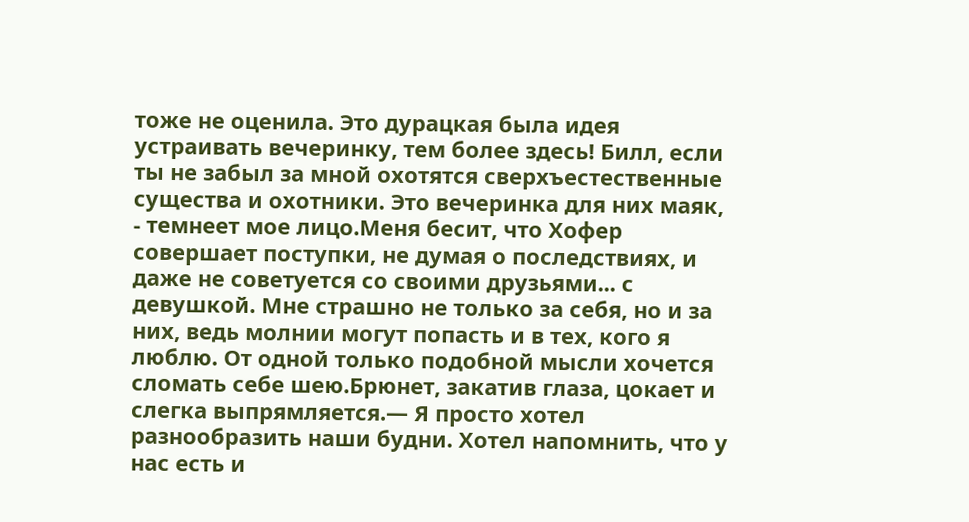тоже не оценила. Это дурацкая была идея устраивать вечеринку, тем более здесь! Билл, если ты не забыл за мной охотятся сверхъестественные существа и охотники. Это вечеринка для них маяк, - темнеет мое лицо.Меня бесит, что Хофер совершает поступки, не думая о последствиях, и даже не советуется со своими друзьями... с девушкой. Мне страшно не только за себя, но и за них, ведь молнии могут попасть и в тех, кого я люблю. От одной только подобной мысли хочется сломать себе шею.Брюнет, закатив глаза, цокает и слегка выпрямляется.— Я просто хотел разнообразить наши будни. Хотел напомнить, что у нас есть и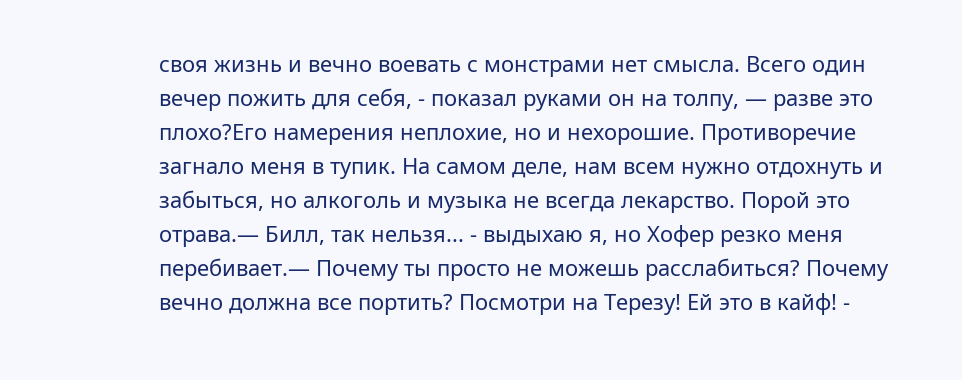своя жизнь и вечно воевать с монстрами нет смысла. Всего один вечер пожить для себя, - показал руками он на толпу, — разве это плохо?Его намерения неплохие, но и нехорошие. Противоречие загнало меня в тупик. На самом деле, нам всем нужно отдохнуть и забыться, но алкоголь и музыка не всегда лекарство. Порой это отрава.— Билл, так нельзя... - выдыхаю я, но Хофер резко меня перебивает.— Почему ты просто не можешь расслабиться? Почему вечно должна все портить? Посмотри на Терезу! Ей это в кайф! -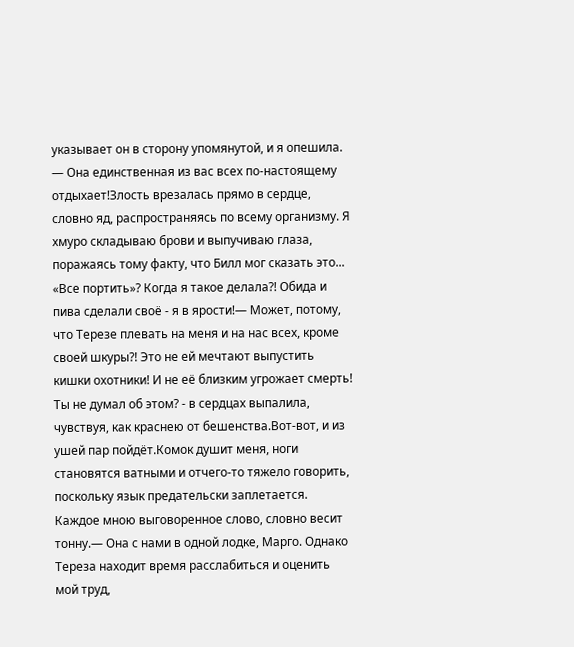указывает он в сторону упомянутой, и я опешила. — Она единственная из вас всех по-настоящему отдыхает!Злость врезалась прямо в сердце, словно яд, распространяясь по всему организму. Я хмуро складываю брови и выпучиваю глаза, поражаясь тому факту, что Билл мог сказать это... «Все портить»? Когда я такое делала?! Обида и пива сделали своё - я в ярости!— Может, потому, что Терезе плевать на меня и на нас всех, кроме своей шкуры?! Это не ей мечтают выпустить кишки охотники! И не её близким угрожает смерть! Ты не думал об этом? - в сердцах выпалила, чувствуя, как краснею от бешенства.Вот-вот, и из ушей пар пойдёт.Комок душит меня, ноги становятся ватными и отчего-то тяжело говорить, поскольку язык предательски заплетается. Каждое мною выговоренное слово, словно весит тонну.— Она с нами в одной лодке, Марго. Однако Тереза находит время расслабиться и оценить мой труд,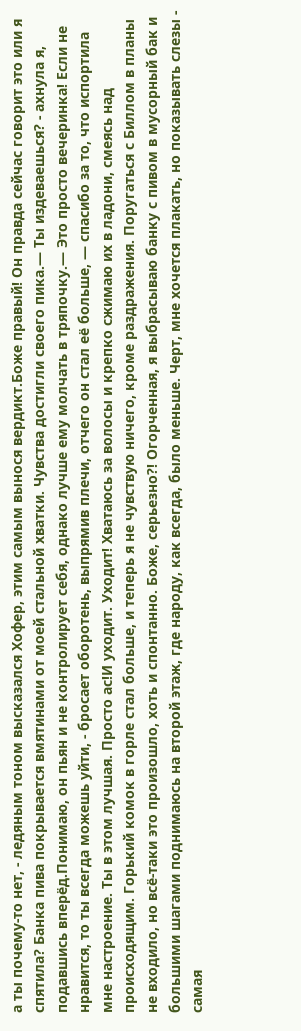а ты почему-то нет, - ледяным тоном высказался Хофер, этим самым вынося вердикт.Боже правый! Он правда сейчас говорит это или я спятила? Банка пива покрывается вмятинами от моей стальной хватки. Чувства достигли своего пика.— Ты издеваешься? - ахнула я, подавшись вперёд.Понимаю, он пьян и не контролирует себя, однако лучше ему молчать в тряпочку.— Это просто вечеринка! Если не нравится, то ты всегда можешь уйти, - бросает оборотень, выпрямив плечи, отчего он стал её больше, — спасибо за то, что испортила мне настроение. Ты в этом лучшая. Просто ас!И уходит. Уходит! Хватаюсь за волосы и крепко сжимаю их в ладони, смеясь над происходящим. Горький комок в горле стал больше, и теперь я не чувствую ничего, кроме раздражения. Поругаться с Биллом в планы не входило, но всё-таки это произошло, хоть и спонтанно. Боже, серьезно?! Огорченная, я выбрасываю банку с пивом в мусорный бак и большими шагами поднимаюсь на второй этаж, где народу, как всегда, было меньше. Черт, мне хочется плакать, но показывать слезы - самая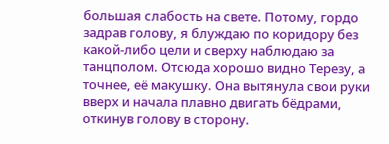большая слабость на свете. Потому, гордо задрав голову, я блуждаю по коридору без какой-либо цели и сверху наблюдаю за танцполом. Отсюда хорошо видно Терезу, а точнее, её макушку. Она вытянула свои руки вверх и начала плавно двигать бёдрами, откинув голову в сторону.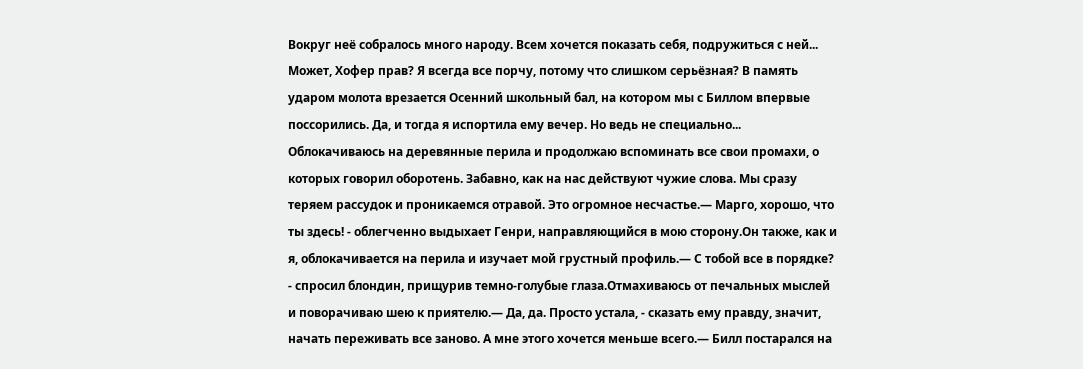Вокруг неё собралось много народу. Всем хочется показать себя, подружиться с ней... Может, Хофер прав? Я всегда все порчу, потому что слишком серьёзная? В память ударом молота врезается Осенний школьный бал, на котором мы с Биллом впервые поссорились. Да, и тогда я испортила ему вечер. Но ведь не специально... Облокачиваюсь на деревянные перила и продолжаю вспоминать все свои промахи, о которых говорил оборотень. Забавно, как на нас действуют чужие слова. Мы сразу теряем рассудок и проникаемся отравой. Это огромное несчастье.— Марго, хорошо, что ты здесь! - облегченно выдыхает Генри, направляющийся в мою сторону.Он также, как и я, облокачивается на перила и изучает мой грустный профиль.— С тобой все в порядке? - спросил блондин, прищурив темно-голубые глаза.Отмахиваюсь от печальных мыслей и поворачиваю шею к приятелю.— Да, да. Просто устала, - сказать ему правду, значит, начать переживать все заново. А мне этого хочется меньше всего.— Билл постарался на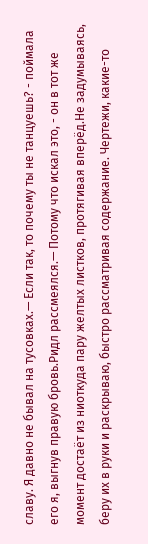славу. Я давно не бывал на тусовках.— Если так, то почему ты не танцуешь? - поймала его я, выгнув правую бровь.Ридл рассмеялся.— Потому что искал это, - он в тот же момент достаёт из ниоткуда пару желтых листков, протягивая вперёд.Не задумываясь, беру их в руки и раскрываю, быстро рассматривая содержание. Чертежи, какие-то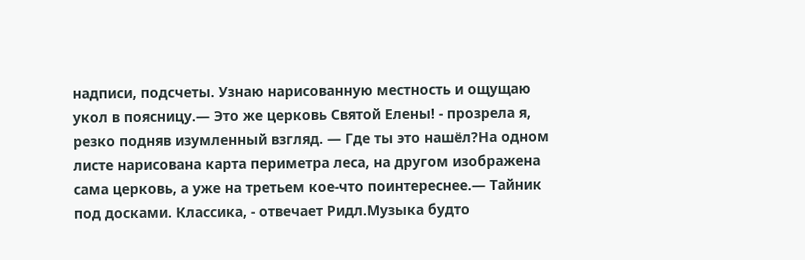надписи, подсчеты. Узнаю нарисованную местность и ощущаю укол в поясницу.— Это же церковь Святой Елены! - прозрела я, резко подняв изумленный взгляд. — Где ты это нашёл?На одном листе нарисована карта периметра леса, на другом изображена сама церковь, а уже на третьем кое-что поинтереснее.— Тайник под досками. Классика, - отвечает Ридл.Музыка будто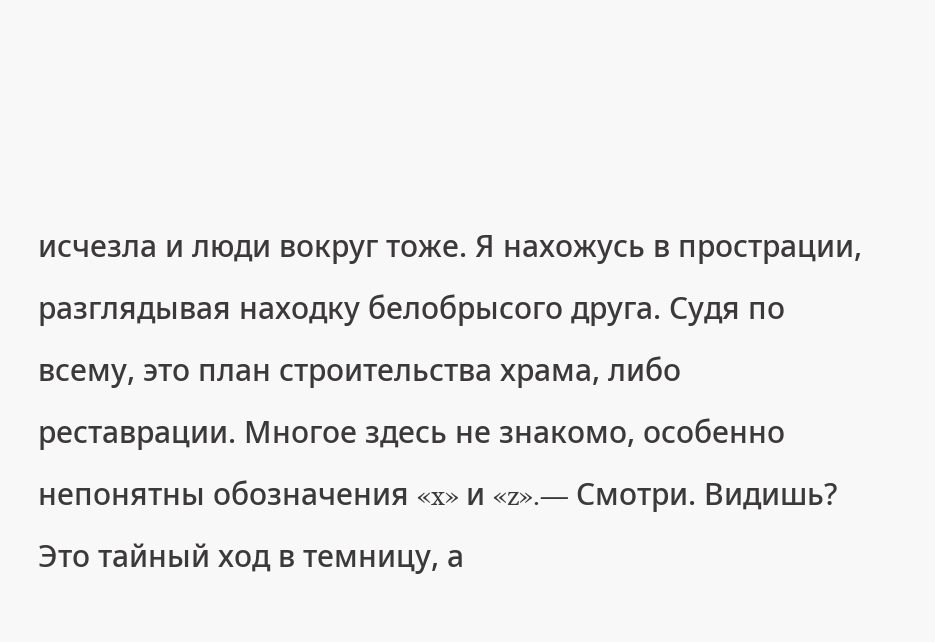исчезла и люди вокруг тоже. Я нахожусь в прострации, разглядывая находку белобрысого друга. Судя по всему, это план строительства храма, либо реставрации. Многое здесь не знакомо, особенно непонятны обозначения «x» и «z».— Смотри. Видишь? Это тайный ход в темницу, а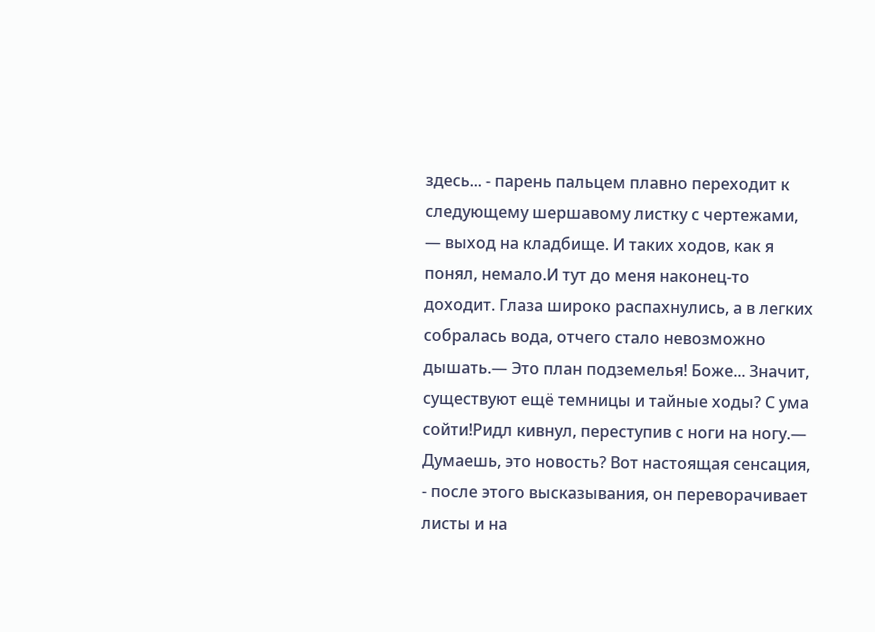здесь... - парень пальцем плавно переходит к следующему шершавому листку с чертежами, — выход на кладбище. И таких ходов, как я понял, немало.И тут до меня наконец-то доходит. Глаза широко распахнулись, а в легких собралась вода, отчего стало невозможно дышать.— Это план подземелья! Боже... Значит, существуют ещё темницы и тайные ходы? С ума сойти!Ридл кивнул, переступив с ноги на ногу.— Думаешь, это новость? Вот настоящая сенсация, - после этого высказывания, он переворачивает листы и на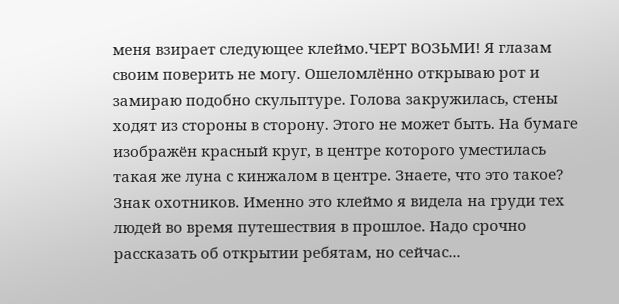меня взирает следующее клеймо.ЧЕРТ ВОЗЬМИ! Я глазам своим поверить не могу. Ошеломлённо открываю рот и замираю подобно скульптуре. Голова закружилась, стены ходят из стороны в сторону. Этого не может быть. На бумаге изображён красный круг, в центре которого уместилась такая же луна с кинжалом в центре. Знаете, что это такое? Знак охотников. Именно это клеймо я видела на груди тех людей во время путешествия в прошлое. Надо срочно рассказать об открытии ребятам, но сейчас...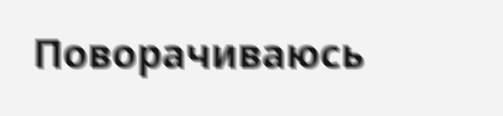Поворачиваюсь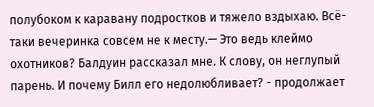полубоком к каравану подростков и тяжело вздыхаю. Всё-таки вечеринка совсем не к месту.— Это ведь клеймо охотников? Балдуин рассказал мне. К слову, он неглупый парень. И почему Билл его недолюбливает? - продолжает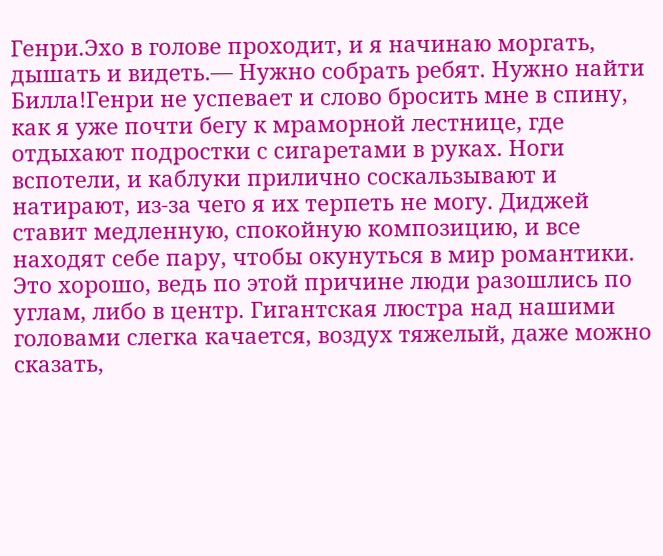Генри.Эхо в голове проходит, и я начинаю моргать, дышать и видеть.— Нужно собрать ребят. Нужно найти Билла!Генри не успевает и слово бросить мне в спину, как я уже почти бегу к мраморной лестнице, где отдыхают подростки с сигаретами в руках. Ноги вспотели, и каблуки прилично соскальзывают и натирают, из-за чего я их терпеть не могу. Диджей ставит медленную, спокойную композицию, и все находят себе пару, чтобы окунуться в мир романтики. Это хорошо, ведь по этой причине люди разошлись по углам, либо в центр. Гигантская люстра над нашими головами слегка качается, воздух тяжелый, даже можно сказать,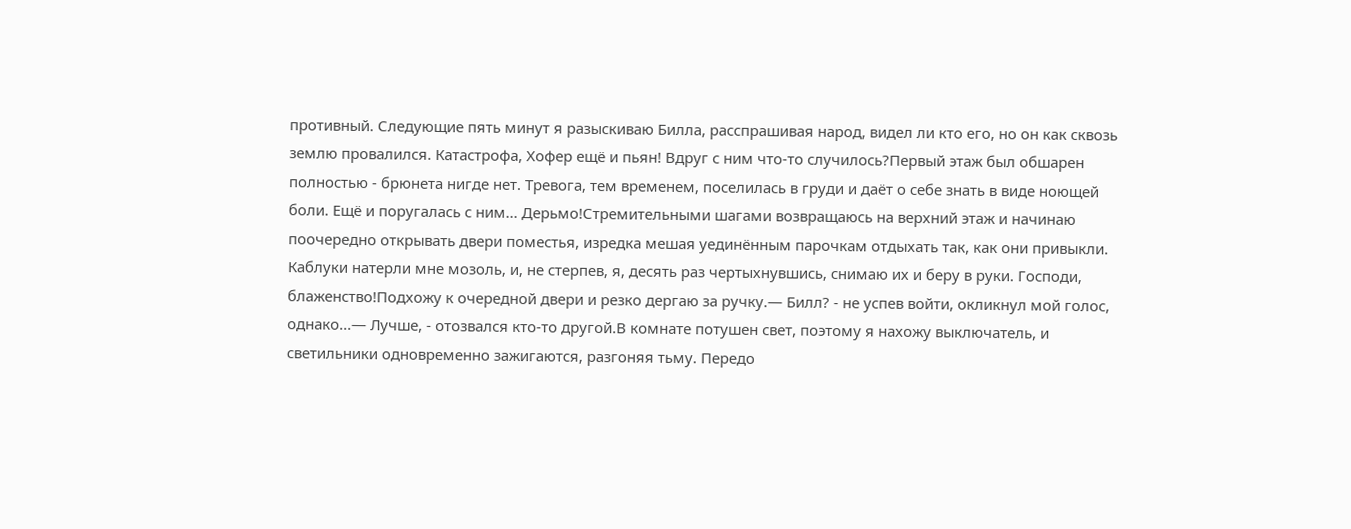противный. Следующие пять минут я разыскиваю Билла, расспрашивая народ, видел ли кто его, но он как сквозь землю провалился. Катастрофа, Хофер ещё и пьян! Вдруг с ним что-то случилось?Первый этаж был обшарен полностью - брюнета нигде нет. Тревога, тем временем, поселилась в груди и даёт о себе знать в виде ноющей боли. Ещё и поругалась с ним... Дерьмо!Стремительными шагами возвращаюсь на верхний этаж и начинаю поочередно открывать двери поместья, изредка мешая уединённым парочкам отдыхать так, как они привыкли. Каблуки натерли мне мозоль, и, не стерпев, я, десять раз чертыхнувшись, снимаю их и беру в руки. Господи, блаженство!Подхожу к очередной двери и резко дергаю за ручку.— Билл? - не успев войти, окликнул мой голос, однако...— Лучше, - отозвался кто-то другой.В комнате потушен свет, поэтому я нахожу выключатель, и светильники одновременно зажигаются, разгоняя тьму. Передо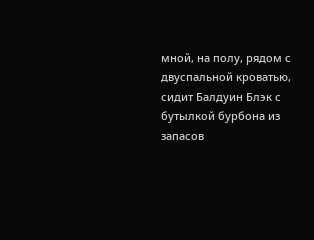мной, на полу, рядом с двуспальной кроватью, сидит Балдуин Блэк с бутылкой бурбона из запасов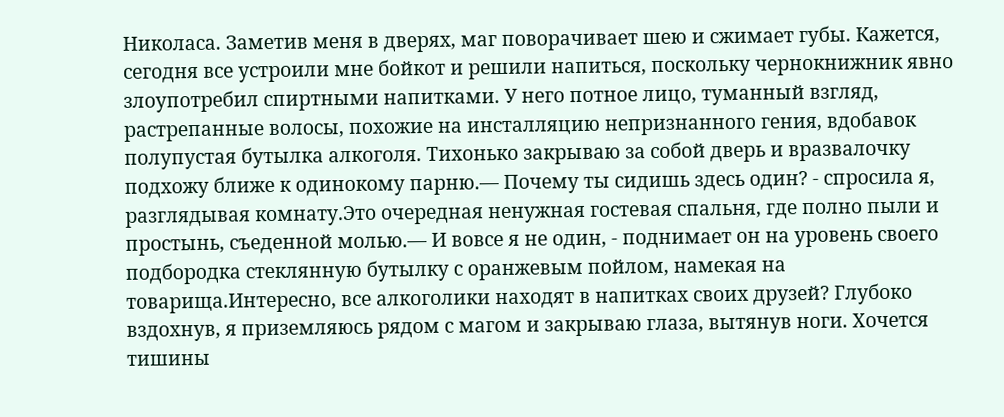Николаса. Заметив меня в дверях, маг поворачивает шею и сжимает губы. Кажется, сегодня все устроили мне бойкот и решили напиться, поскольку чернокнижник явно злоупотребил спиртными напитками. У него потное лицо, туманный взгляд, растрепанные волосы, похожие на инсталляцию непризнанного гения, вдобавок полупустая бутылка алкоголя. Тихонько закрываю за собой дверь и вразвалочку подхожу ближе к одинокому парню.— Почему ты сидишь здесь один? - спросила я, разглядывая комнату.Это очередная ненужная гостевая спальня, где полно пыли и простынь, съеденной молью.— И вовсе я не один, - поднимает он на уровень своего подбородка стеклянную бутылку с оранжевым пойлом, намекая на товарища.Интересно, все алкоголики находят в напитках своих друзей? Глубоко вздохнув, я приземляюсь рядом с магом и закрываю глаза, вытянув ноги. Хочется тишины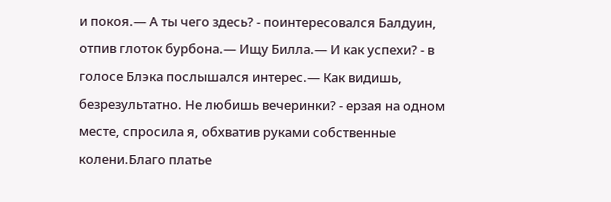и покоя.— А ты чего здесь? - поинтересовался Балдуин, отпив глоток бурбона.— Ищу Билла.— И как успехи? - в голосе Блэка послышался интерес.— Как видишь, безрезультатно. Не любишь вечеринки? - ерзая на одном месте, спросила я, обхватив руками собственные колени.Благо платье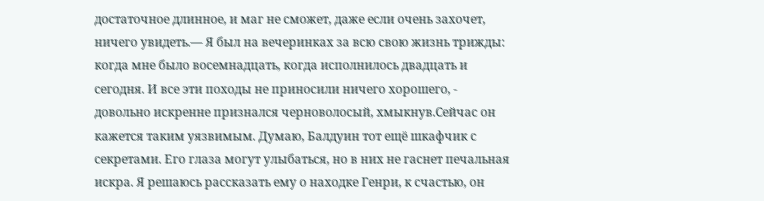достаточное длинное, и маг не сможет, даже если очень захочет, ничего увидеть.— Я был на вечеринках за всю свою жизнь трижды: когда мне было восемнадцать, когда исполнилось двадцать и сегодня. И все эти походы не приносили ничего хорошего, - довольно искренне признался черноволосый, хмыкнув.Сейчас он кажется таким уязвимым. Думаю, Балдуин тот ещё шкафчик с секретами. Его глаза могут улыбаться, но в них не гаснет печальная искра. Я решаюсь рассказать ему о находке Генри, к счастью, он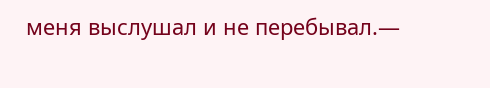меня выслушал и не перебывал.—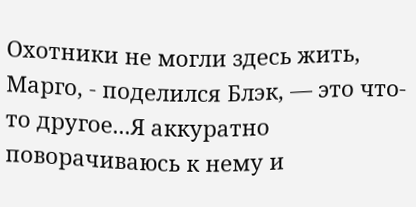Охотники не могли здесь жить, Марго, - поделился Блэк, — это что-то другое...Я аккуратно поворачиваюсь к нему и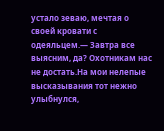устало зеваю, мечтая о своей кровати с одеяльцем.— Завтра все выясним, да? Охотникам нас не достать.На мои нелепые высказывания тот нежно улыбнулся,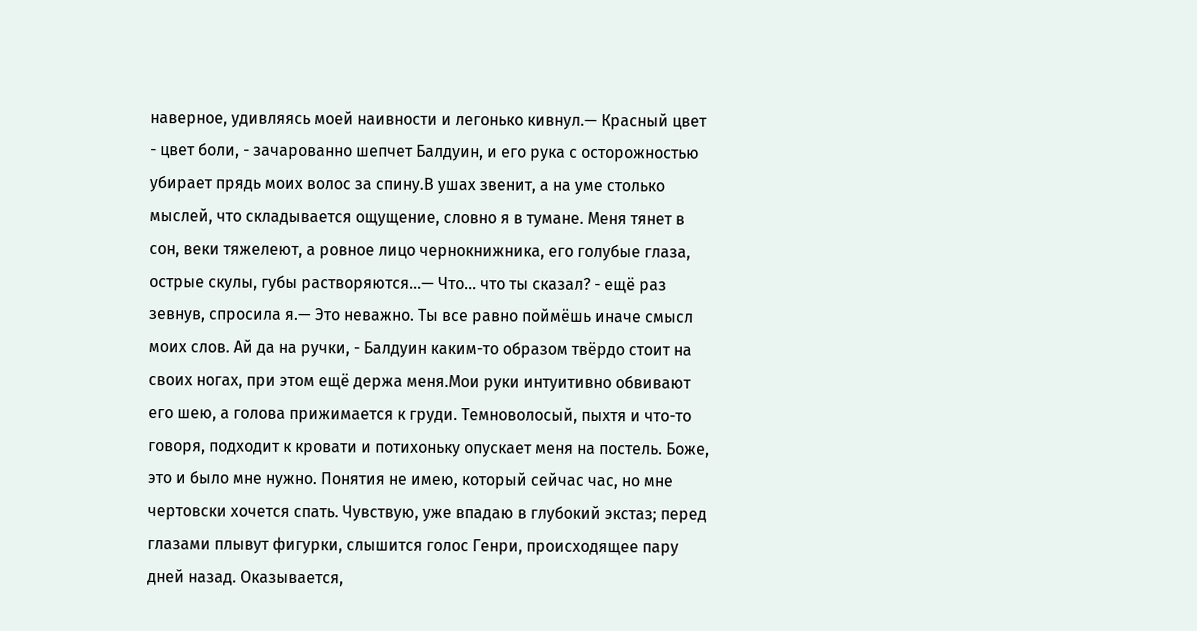наверное, удивляясь моей наивности и легонько кивнул.— Красный цвет - цвет боли, - зачарованно шепчет Балдуин, и его рука с осторожностью убирает прядь моих волос за спину.В ушах звенит, а на уме столько мыслей, что складывается ощущение, словно я в тумане. Меня тянет в сон, веки тяжелеют, а ровное лицо чернокнижника, его голубые глаза, острые скулы, губы растворяются...— Что... что ты сказал? - ещё раз зевнув, спросила я.— Это неважно. Ты все равно поймёшь иначе смысл моих слов. Ай да на ручки, - Балдуин каким-то образом твёрдо стоит на своих ногах, при этом ещё держа меня.Мои руки интуитивно обвивают его шею, а голова прижимается к груди. Темноволосый, пыхтя и что-то говоря, подходит к кровати и потихоньку опускает меня на постель. Боже, это и было мне нужно. Понятия не имею, который сейчас час, но мне чертовски хочется спать. Чувствую, уже впадаю в глубокий экстаз; перед глазами плывут фигурки, слышится голос Генри, происходящее пару дней назад. Оказывается,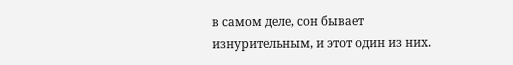в самом деле, сон бывает изнурительным, и этот один из них.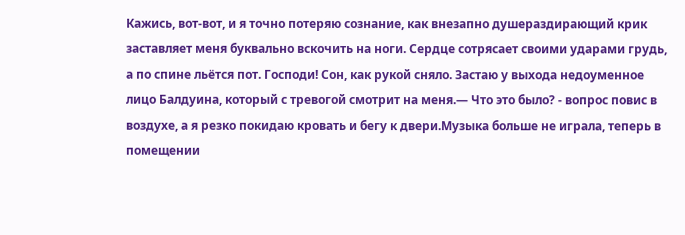Кажись, вот-вот, и я точно потеряю сознание, как внезапно душераздирающий крик заставляет меня буквально вскочить на ноги. Сердце сотрясает своими ударами грудь, а по спине льётся пот. Господи! Сон, как рукой сняло. Застаю у выхода недоуменное лицо Балдуина, который с тревогой смотрит на меня.— Что это было? - вопрос повис в воздухе, а я резко покидаю кровать и бегу к двери.Музыка больше не играла, теперь в помещении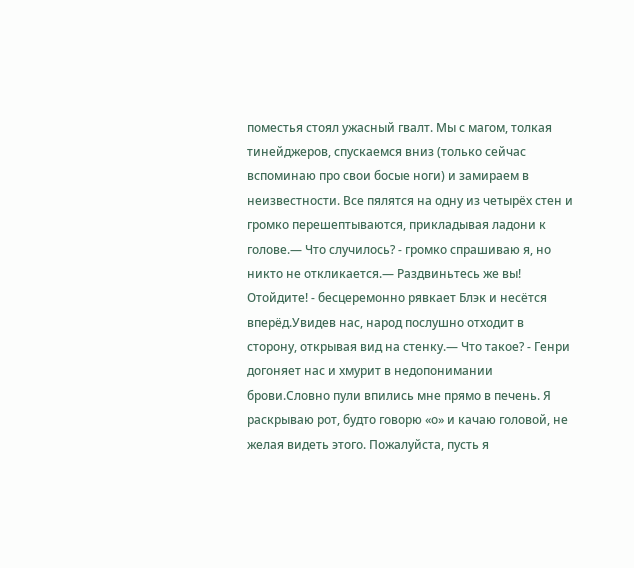поместья стоял ужасный гвалт. Мы с магом, толкая тинейджеров, спускаемся вниз (только сейчас вспоминаю про свои босые ноги) и замираем в неизвестности. Все пялятся на одну из четырёх стен и громко перешептываются, прикладывая ладони к голове.— Что случилось? - громко спрашиваю я, но никто не откликается.— Раздвиньтесь же вы! Отойдите! - бесцеремонно рявкает Блэк и несётся вперёд.Увидев нас, народ послушно отходит в сторону, открывая вид на стенку.— Что такое? - Генри догоняет нас и хмурит в недопонимании брови.Словно пули впились мне прямо в печень. Я раскрываю рот, будто говорю «о» и качаю головой, не желая видеть этого. Пожалуйста, пусть я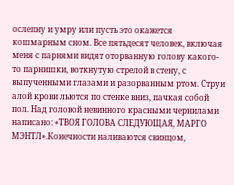ослепну и умру или пусть это окажется кошмарным сном. Все пятьдесят человек, включая меня с парнями видят оторванную голову какого-то парнишки, воткнутую стрелой в стену, с выпученными глазами и разорванным ртом. Струи алой крови льются по стенке вниз, пачкая собой пол. Над головой невинного красными чернилами написано: «ТВОЯ ГОЛОВА СЛЕДУЮЩАЯ, МАРГО МЭНТЛ».Конечности наливаются свинцом,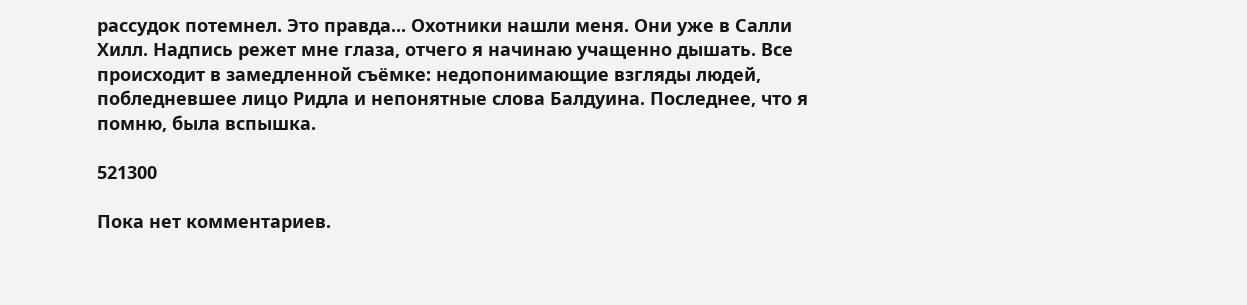рассудок потемнел. Это правда... Охотники нашли меня. Они уже в Салли Хилл. Надпись режет мне глаза, отчего я начинаю учащенно дышать. Все происходит в замедленной съёмке: недопонимающие взгляды людей, побледневшее лицо Ридла и непонятные слова Балдуина. Последнее, что я помню, была вспышка.

521300

Пока нет комментариев.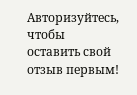Авторизуйтесь, чтобы оставить свой отзыв первым!